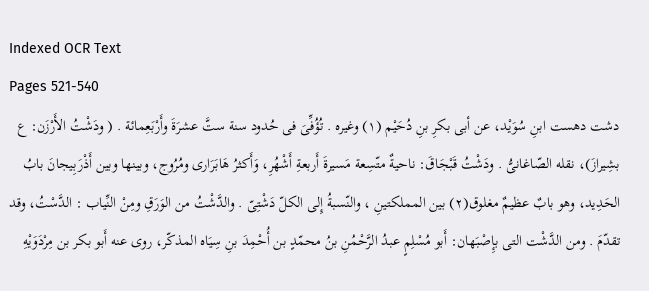Indexed OCR Text
Pages 521-540
دشت دهست ابنِ سُوَيْد، عن أبى بكرِ بنِ دُحَيْم (١) وغيره . تُؤُفِّىَ فى حُدود سنة ستَّ عشرَةَ وأَرْبَعِمائة . ( ودَشْتُ الأَرْزَن: ع بشِیرازَ)، نقله الصّاغانىُّ . ودَشْتُ قَبْجَاقَ: ناحيةٌ متّسِعة مَسيرةَ أَربعةِ أَشْهُرِ، وَأَكثرُ هَابَرَارى ومُرُوج، وبينها وبين أَذْرَبِيجانَ بابُ الحَدِيد، وهو بابٌ عظيمٌ مغلوق(٢) بين المملكتينِ ، والنّسبةُ إِلى الكلّ دَشْتِىّ . والدَّشْتُ من الوَرَقِ ومِنْ النِّياب : الدَّسْتُ، وقد تقدّمَ . ومن الدَّشْت التى بإِصْبَهان: أَبو مُسْلِمٍ عبدُ الرَّحْمُنِ بنُ محمّدٍ بن أُحْمِدَ بنِ سِيَاه المذكّر، روى عنه أَبو بكر بن مِرْدَوَيْهِ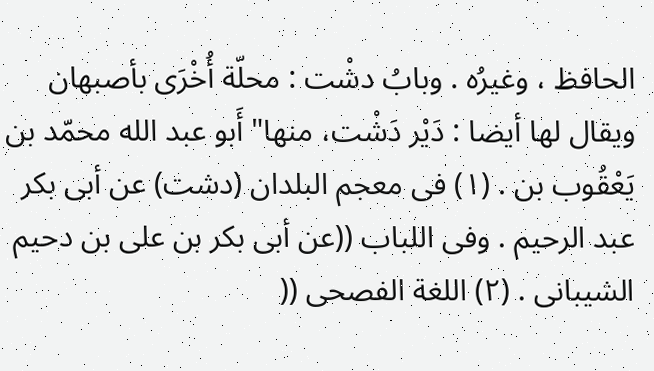الحافظ ، وغيرُه . وبابُ دشْت : محلّة أُخْرَى بأصبهان ويقال لها أيضا : دَيْر دَشْت، منها" أَبو عبد الله محمّد بن يَعْقُوب بن . (١) فى معجم البلدان (دشت) عن أبى بكر عبد الرحيم . وفى اللباب ((عن أبى بكر بن على بن دحيم الشيبانى . (٢) اللغة الفصحى ((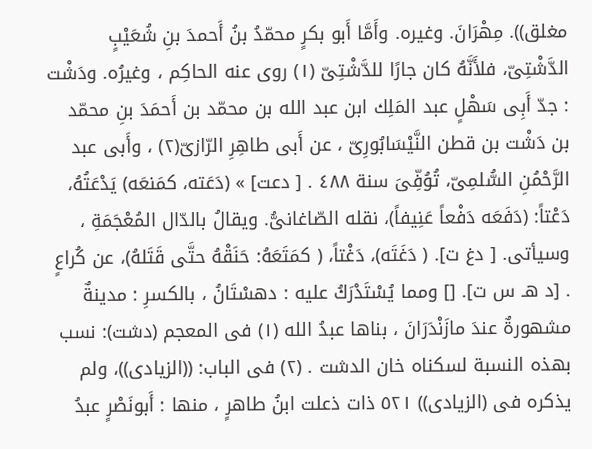مغلق)). مِهْرَانَ. وغيره. وأَمَّا أَبو بكرٍ محمّدُ بنُ أَحمدَ بنِ شُعَيْبٍ الدَّشْتِىّ، فلأَنَّهُ كان جارًا للدَّشْتِىّ (١) روى عنه الحاکِم ، وغیرُه. ودَشْت : جدّ أَبِى سَهْلٍ عبد المَلِك ابن عبد الله بن محمّد بن أَحمَدَ بنِ محمّد بن دَشْت بن قطن النَّيْسَابُورِىّ ، عن أَبى طاهِرِ الرّازىّ(٢) ، وأَبى عبد الرَّحْمُنِ السُّلمِىّ، تُوُفِّىَ سنة ٤٨٨ . [ دعت] » (دَعَته، كمَنعَه) يَدْعَتُهُ، دَعْتاً: (دَفَعَه دَفْعاً عَنِيفاً)، نقله الصّاغانىُّ. ويقالُ بالدّال المُعْجَمَةِ ، وسيأتى. [ دغ ت]. ( دَغَتَه)، دَغْتاً، ( كمَتَعَهُ: حَنَقْهُ حتَّى قَتَلهُ)، عن كُراعٍ . [د هـ س ت]. [] ومما يُسْتَدْرَكُ عليه : دهسْتَانُ ، بالكسرِ : مدينةٌ مشهورةٌ عندَ مازَنْدَرَانَ ، بناها عبدُ الله (١) فى المعجم (دشت): نسب بهذه النسبة لسكناه خان الدشت . (٢) فى الباب: ((الزيادى))، ولم يذكره فى (الزيادى)) ٥٢١ ذات ذعلت ابنُ طاهرٍ ، منها : أَبونَصْرٍ عبدُ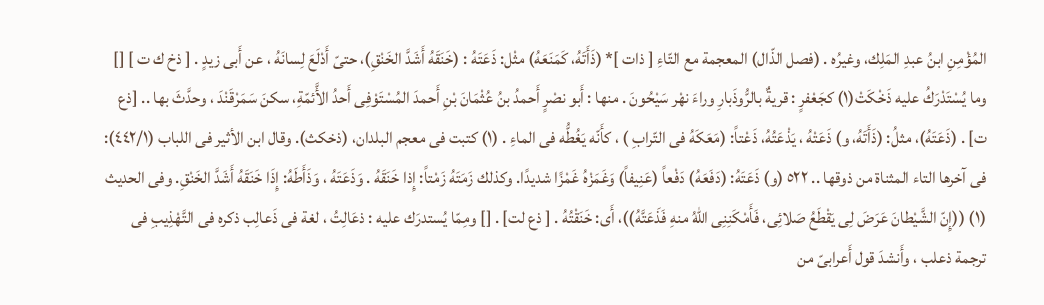المُؤْمِنِ ابنُ عبدِ المَلِك، وغيرُه . (فصل الذّال) المعجمة مع التّاءِ [ ذات ]* (ذَأَتَهُ، كَمَنَعَهُ) مثْل: ذَعَتَهُ : (خَنَقَهُ أَشَدَّ الخَنْقِ)، حتىّ أَدْلَعَ لِسانَهُ ، عن أَبی زیدٍ . [ ذخ ك ت ] [] وما يُسْتَدْرَكُ عليه ذَخْكَتْ(١) كجَعْفرٍ : قريةٌ بالرُّوذَبارِ وراءَ نهْر سَيْحُونَ . منها : أَبو نصْرٍ أَحمدُ بنُ عُثْمَانَ بْنِ أَحمدَ المُسْتَوْفِى أَحدُ الأَّئمّةِ، سكنَ سَمَرْقَنْدَ ، وحدَّثَ بها .. [ذع ت] . (ذَعَتَهُ)، مثلُ: (ذَأَتَهُ، و) ذَعَتْهُ ، يَذْعَتُهُ، ذَعْتاً: (مَعَكَهُ فى التّرابِ ) ، كأَنّه يَغُطُّه فى الماءِ . (١) كتبت فى معجم البلدان، (ذخكث). وقال ابن الأثير فى اللباب (٤٤٢/١): فى آخرها التاء المثناة من ذوقها .. ٥٢٢ (و) ذَعَتَهُ: (دَفَعَهُ) دَفْعاً (عَنِيفاً) وَغَمَزْهُ غَمْزًا شديدًا. وكذلك زَمَتَهُ زَمْتاً: إِذا خَنَقَهُ . وَذَعَتَهُ ، وَذَأَطَهُ: إِذَا خَنَقَهُ أَشَدَّ الخَنْقِ. وفى الحديث (١) ((إِنّ الشَّيْطانَ عَرَضَ لِى يَقْطَعُ صَلائِى، فَأَمْكَنِنِى اللهُ منهِ فَذَعَتَّهُ))، أَى: خَنَقْتُهُ . [ ذع لت] . [] ومِمّا يُستدرَك عليه : ذعَالِتُ ، لغة فى ذَعالِب ذكره فى التَّهْذِيبِ فى ترجمة ذعلب ، وأَنشدَ قول أَعرابىّ من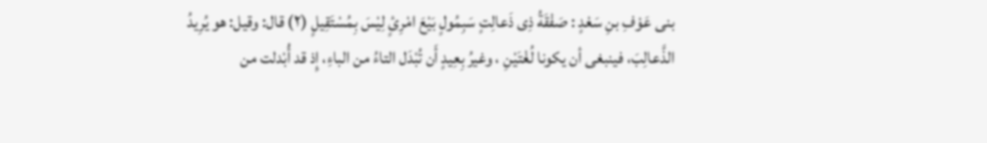بنى عَوْفِ بنِ سَعْدٍ : صَفْقَةُ ذِى ذَعالِتٍ سَبِمُولٍ بَيْعَ امْرِئٍ لِيْسَ بِمُسْتَقِيلٍ (٢) قال: وقيل: هو يُرِيدُ الذَّعالِبَ، فينبغى أن يكونا لُغْتَيْنِ ، وغيرُ بِعِيدٍ أَن تُبْدَل التاءُ من الباءِ، إِذ قد أُبْدلت من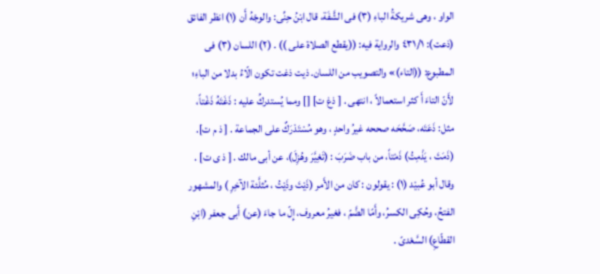الواو ، وهى شريكةُ الباءِ (٣) فى الشَّفَة، قال ابْنُ حِنِّى: والوجْهُ أَن (١) انظر الفائق (ذعت): ٤٣١/١ والرواية فيه: ((يقطع الصلاة على )) . (٢) اللسان (٣) فى المطبوع: ((التاء)» والتصويب من اللسان. ذیت ذغت تكون الّاءُ بدلا من الباءِ؛ لأَنّ التاءَ أَ كثر استعمالاً ، انتهى . [ ذغ ت] [] ومما يُستدركُ عليه : ذَغَتَهُ ذَغْتاً، مثل: ذَعَتَه، صَحَّحَه صححه غيرُ واحدٍ ، وهو مُسْتَدْرَكٌ على الجماعة . [ ذ م ت]. (ذَمَتَ ، يَذْمِتُ) ذَمْتاً، من باب ضَرَبَ : (تَغِيَّرَ وهُزِلَ)، عن أبى مالك . [ ذ ى ت] . وقال أبو عُبيْد (١) : يقولون : كان من الأَمر (ذَيْتَ وذَيْتُ ، مُثلَّئة الآخِرِ ) والمشهور الفتحُ، وحُكِى الكسرُ، وأَمّا الضَّمّ ، فغيرُ معروف، إِلّ ما جاءَ (عن) أَبى جعفر (ابْنِ القطّاعِ) السَّعْدىّ .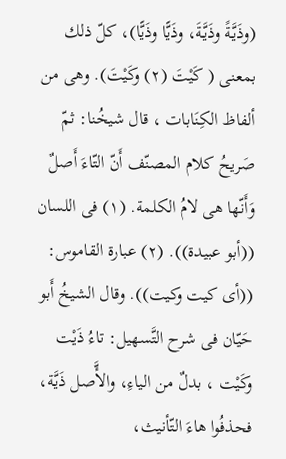(وذَيَّةً وذَيَّةَ، وذَيًّا وذَيًّا)، كلّ ذلك بمعنى ( كَيْتَ (٢) وكَيْتَ). وهى من ألفاظ الكِنَابات ، قال شيخُنا: ثمّ صَريحُ كلام المصنّف أَنّ التّاءَ أَصلٌ وَأَنّها هى لامُ الكلمة. (١) فى اللسان ((أبو عبيدة)). (٢) عبارة القاموس: ((أى كيت وكيت)). وقال الشيخُ أَبو حَيّان فى شرح التَّسهيل: تاءُ ذَيْت وكَيْت ، بدلٌ من الياءِ، والأَّصل ذَيَّة، فحذفُوا هاءَ التّأنيث،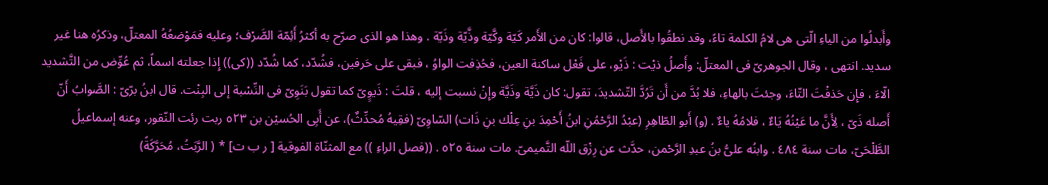وأَبدلُوا من الياءِ الّتى هى لامُ الكلمة تاءً، وقد نطقُوا بالأَصل، قالوا: كان من الأَمر كَيّة وكَّيّة وذَّيّة وذَيّة . وهذا هو الذى صرّح به أكثرُ أَئِمّة الصَّرْف؛ وعليه فمَوْضعُهُ المعتلّ، وذكرُه هنا غير سديد. انتهى ، وقال الجوهرىّ فى المعتلّ: وأَصلُ ذيْت : ذَيْو، على فَعْل ساكنة العين، فحُذِفت الواوُ ، فبقى على حَرفين، فشُدّد، كما شُدّد ((كى)) إِذا جعلته اسماً، ثم عُوِّض من التَّشديد الّاءَ ، فإِن حَذفْتَ التّاءَ، وجئتَ بالهاءِ، فلا بُدَّ من أَن تَرُدَّ التّشديدَ، تقول: كان ذَيَّة وذَيَّة وإِنْ نسبت إليه ، قلتَ : ذَيوٍىّ كما تقول بَنَوِىّ فى النِّسْبة إلى البِنْت. قال ابنُ برّىّ : الصَّوابُ أَنّ أَصله ذَىّ ، لِأَنَّ ما عَيْنُهُ يَاءٌ ، فلامُهُ ياءٌ . (و) أَبو الطّاهِرِ (عبْدُ الرَّحْمُنِ ابنُ أَحْمِدَ بنِ عِلْك بنِ ذَات) السّاوِىّ (فقِيهُ مُحدِّثٌ)، عن أَبِى الحُسيْن بن ٥٢٣ ربت رئت النّقور، وعنه إسماعيلُ الطَّلْحَىّ، مات سنة ٤٨٤ . وابنُه علىُّ بنُ عبدِ الرَّحْمن، حدَّث عن رِزْق اللّه التَّميمىّ. مات سنة ٥٢٥ . ((فصل الراءِ )) مع المثنّاة الفوقية [ ر ب ت] * ( الرَّبَتُ، مُحَرَّكَةً)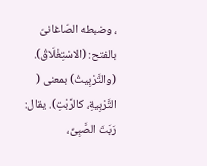، وضبطه الصّاغانىّ بالفتح: (الاسْتِغْلَاقُ). (والتَّرْبِيتُ) بمعنى ( التَّرْبِيةِ، كالرَّبْتِ). يقال: رَبَتَ الصَّبِىِّ،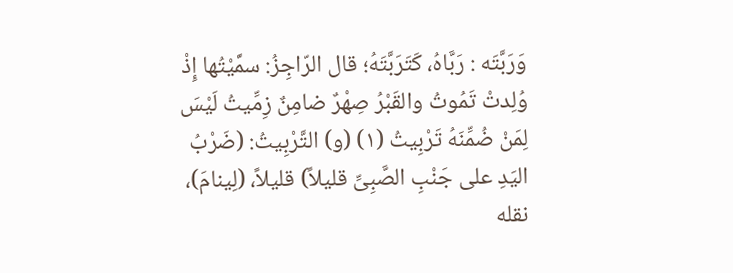وَرَبَّتَه : رَبَّاهُ، كَتَرَبَّتَهُ؛ قال الرّاجِزُ: سمَّيْتُها إِذْ وُلِدتْ تَمُوتُ والقَبْرُ صِهْرٌ ضامِنٌ زِمِّيتُ لَيْسَ لِمَنْ ضُمِّنَهُ تَرْبِيتُ (١) (و) التَّرْبِيتُ: (ضَرْبُ اليَدِ على جَنْبِ الصَّبِىِّ قليلاً) قليلاً، (لِينامَ)، نقله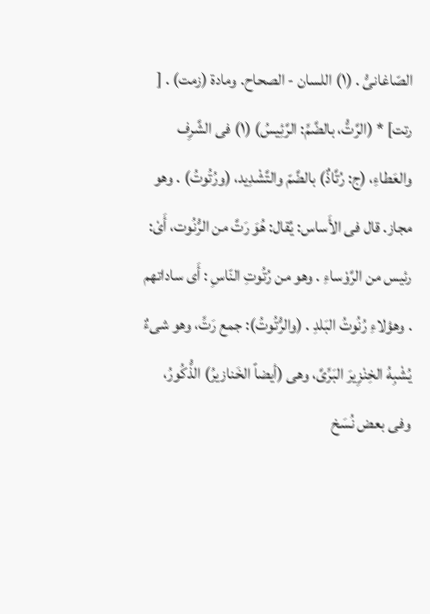الصّاغانىُّ . (١) اللسان - الصحاح. ومادة (زمت) . [ رتت] * (الرَّتُّ، بالضَّمِّ: الرَّئِيسُ) (١) فى الشَّرِف والعَطاءِ، (ج: رُتَّاذٌ) بالضَّمّ والتَّشْدِيد، (ورُتُوتُ) . وهو مجاز. قال فى الأَساس: يُقال: هُوَ رَتَّ من الرُّنُوت، أَىْ: رئيس من الرَّوْساءِ . وهو من رُتُوتِ النّاسِ : أَى ساداتهم . وهؤلاءِ رُنُوتُ البَلدِ . (والرُّتُوتُ): جمع رَتِّ، وهو شىءٌ يُشْبِهُ الخِنْزِيرَ البَرِّىَّ، وهى (أيضاً الخَنازيرُ) الذُّكُورُ، وفى بعض نُسَخ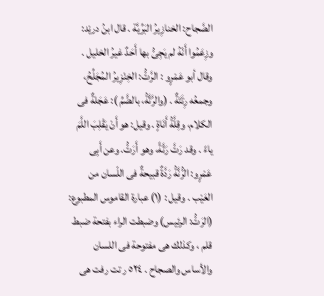الصَّجاح: الخنازِيرُ البَرِّيَّة . قال ابنُ دريْد: وزِعَمُوا أَنّهُ لم يَجِىُّ بها أَحَدٌ غيرُ الخليل . وقال أبو عَمْرٍو : الرَّتُّ: الخِنْزِيرُ المُجَلِّحُ، وجمعُه رِتَتَةٌ . (والرَّتَّةُ، بالضَّمِّ ): عَجَلةٌ فى الكلام، وقِلَّةُ أَنَاةٍ . وقيل: هو أَنْ يَقْلِبَ اللَّمَ ياءً . وقد رَتَّ رَتَّةً، وهو أَرَتُّ. وعن أَبِى عَمْرٍو: الرُّنَّةُ رَدَّةٌ قبيحةٌ فى اللّسان من العَيْب . وقيل : (١) عبارة القاموس المطبوع: (الرَتُّ: الرئيس) وضبطت الراء بفتحة ضبط قلم ، وكذلك هى مفتوحة فى اللسان والأساس والصجاح . ٥٢٤ ر تت رفت هى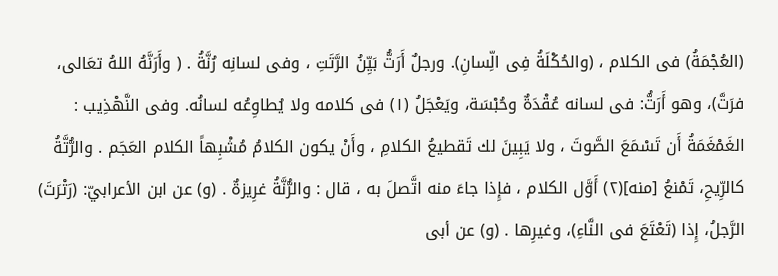(العُجْمَةُ) فى الكلام ، (والحُكْلَةُ فِى الِّسانِ). ورجلٌ أَرَتُّ بَيِّنُ الرَّتَتِ ، وفى لسانِه رُنَّةُ . ( وأَرَنَّهُ اللهُ تعَالى، فرَتَّ)، وهو أَرَتُّ: فى لسانه عُقْدَةٌ وحُبْسَة، ويَعْجَلُ (١) فى كلامه ولا يُطاوِعُه لسانُه. وفى النَّهْذِيب : الغَمْغَمَةُ أَن تَسْمَعَ الصَّوتَ ، ولا يَبِينَ لك تَقطيعُ الكلامِ ، وأَنْ يكون الكلامُ مُشْبِهاً الكلام العَجَم . والرُّتَّةُ كالرِّيحِ، تَمْنعُ [منه](٢) أَوَّل الكلام ، فإِذا جاءَ منه اتَّصلَ به ، قال : والرُّنَّةُ غرِیزةٌ . (و) عن ابن الأعرابيّ: (رَتْرَتَ) الرَّجلُ، إِذا (تَعْتَعَ فى النَّاءِ)، وغيرِها . (و) عن أبى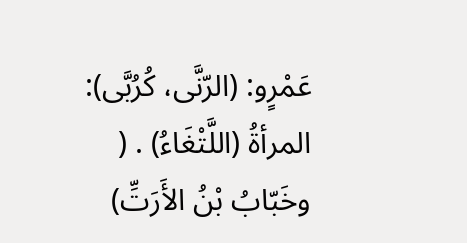عَمْرٍو: (الرّنَّى، كُرُبَّى): المرأةُ (اللَّتْغَاءُ) . ( وخَبّابُ بْنُ الأَرَتِّ)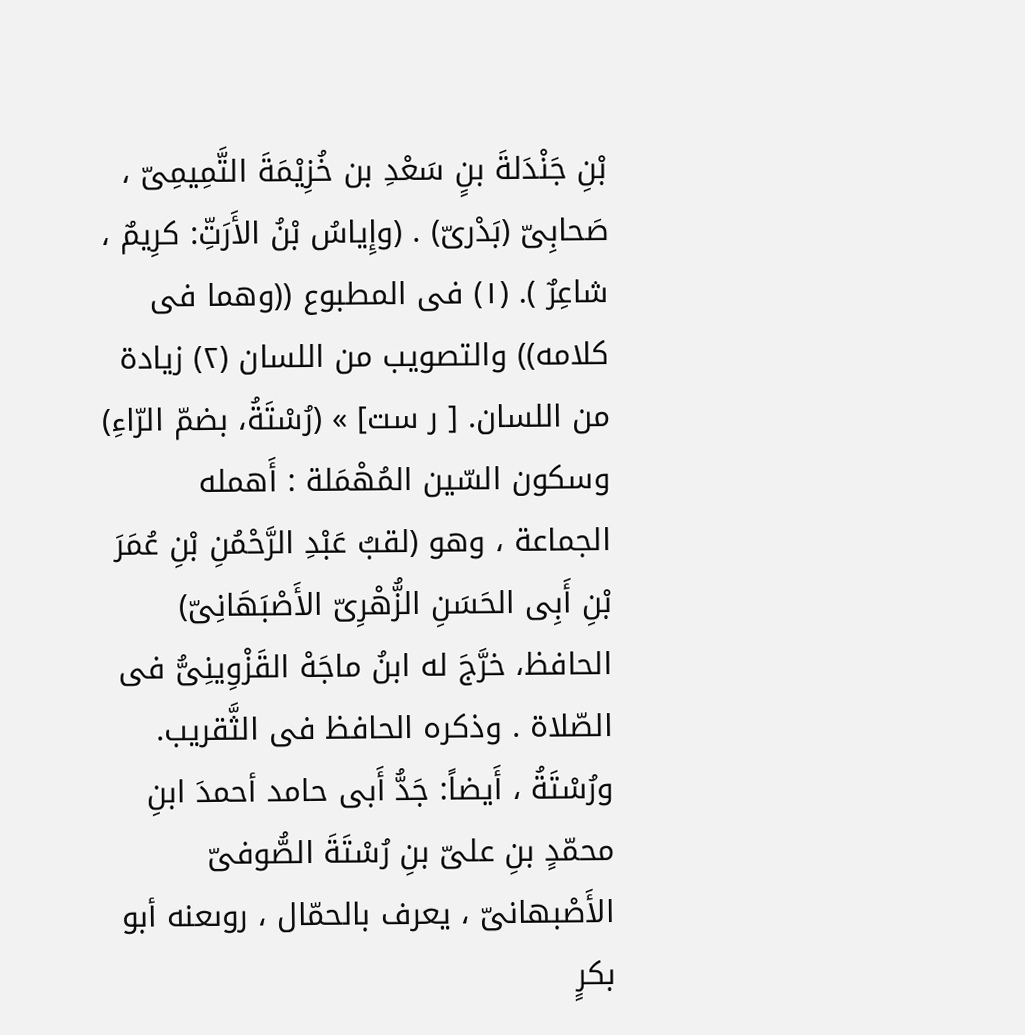بْنِ جَنْدَلةَ بنٍ سَعْدِ بن خُزِيْمَةَ التَّمِيمِىّ ، صَحابِىّ (بَدْرىّ) . (وإِياسُ بْنُ الأَرَتِّ: كرِيمٌ ، شاعِرٌ ). (١) فى المطبوع ((وهما فى كلامه)) والتصويب من اللسان (٢) زيادة من اللسان. [ ر ست] » (رُسْتَةُ، بضمّ الرّاءِ) وسكون السّين المُهْمَلة : أَهمله الجماعة ، وهو (لقبُ عَبْدِ الرَّحْمُنِ بْنِ عُمَرَ بْنِ أَبِى الحَسَنِ الزُّهْرِىّ الأَصْبَهَانِىّ) الحافظ، خرَّجَ له ابنُ ماجَهْ القَزْوِينِىُّ فى الصّلاة . وذكره الحافظ فى الثَّقريب. ورُسْتَةُ ، أَيضاً: جَدُّ أَبى حامد أحمدَ ابنِ محمّدٍ بنِ علىّ بنِ رُسْتَةَ الصُّوفىّ الأَصْبھانیّ ، يعرف بالحمّال ، روىعنه أبو بكرٍ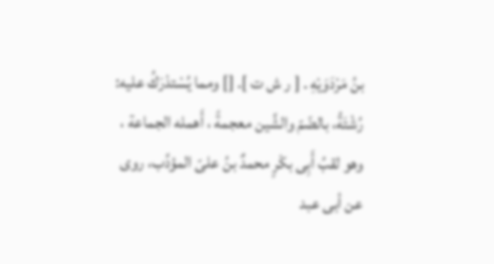بنُ مَرْدَوَيْهِ . [ ر ش ت ]. [] ومما يُسْتدْرَكُ عليه: رُشْتَةُ، بالضّمّ والشِّين معجمةً ، أَهمله الجماعة ، وهو لقبُ أَبِى بكْرٍ محمدٌ بنُ علىّ المؤدِّب، روى عن أبى عبد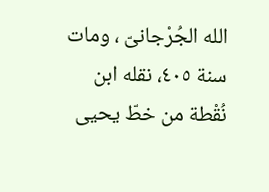الله الجُرْجانىّ ، ومات سنة ٤٠٥، نقله ابن نُقْطة من خطّ يحيى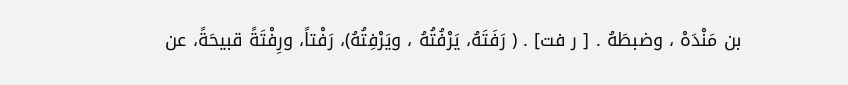بن مَنْدَهْ ، وضبطَهُ . [ ر فت] . ( رَفَتَهُ، يَرْفُتُهُ ، ويَرْفِتُهُ)، رَفْتاً، ورِفْتَةً قبيحَةً، عن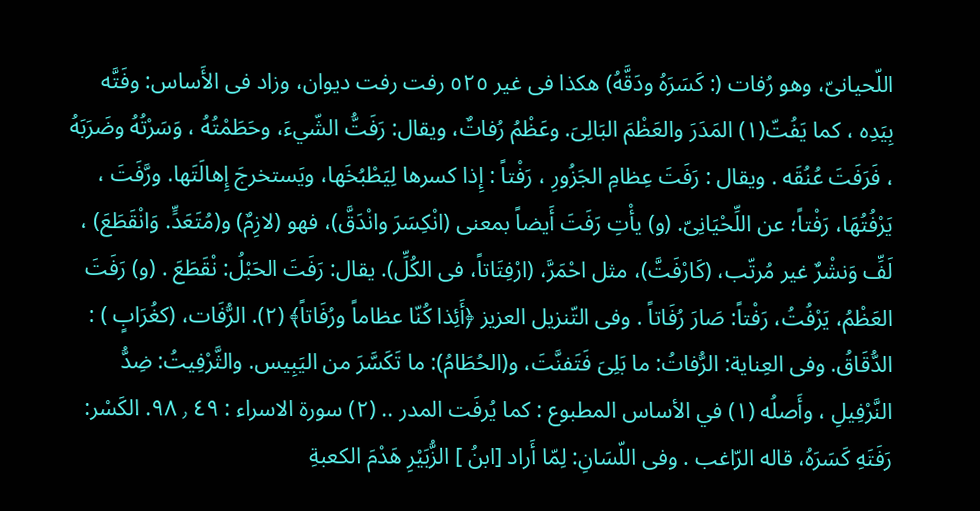اللّحيانىّ، وهو رُفات (: كَسَرَهُ ودَقَّهُ) هكذا فى غير ٥٢٥ رفت رفت ديوان، وزاد فى الأَساس: وفَتَّه بِيَدِه ، كما يَفُتّ(١) المَدَرَ والعَظْمَ البَالِىَ. وعَظْمُ رُفاتٌ، ويقال: رَفَتُّ الشّيءَ، وحَطَمْتُهُ ، وَسَرْتُهُ وضَرَبَهُ ، فَرَفَتَ عُنُقَه . ويقال : رَفَتَ عِظامِ الجَزُورِ ، رَفْتاً : إِذا كسرها لِيَطْبُخَها، ويَستخرجَ إِهالَتَها. ورَّفَتَ ، يَرْفُتُهَا، رَفْتاً؛ عن اللِّحْيَانِىّ. (و) يأْتِ رَفَتَ أَيضاً بمعنى (انْكِسَرَ وانْدَقَّ)، فهو (لازِمٌ) و(مُتَعَدٍّ. وَانْقَطَعَ) ، لَفِّ وَنشْرٌ غير مُرتّب، (كَارْفَتَّ)، مثل احْمَرَّ، (ارْفِتَاتاً، فی الكُلِّ). يقال: رَفَتَ الحَبْلُ: نْقَطَعَ . (و) رَفَتَ العَظْمُ، يَرْفُتُ، رَفْتاً: صَارَ رُفَاتاً . وفى التّنزيل العزيز ﴿أَئِذا كُنّا عظاماً ورُفَاتاً﴾ (٢). الرُّفَات، (كغُرَابٍ ) : الدُّقَاقُ. وفى العِناية: الرُّفاتُ: ما بَلِىَ فَتَفنَّتَ، و(الحُطَامُ): ما تَكَسَّرَ من اليَبِيس. والثَّرْفِيتُ: ضِدُّ النَّرْفِيلِ ، وأَصلُه (١) في الأساس المطبوع : كما يُرفَت المدر .. (٢) سورة الاسراء : ٤٩ ٫ ٩٨. الكَسْر: رَفَتَهِ كَسَرَهُ، قاله الرّاغب . وفى اللّسَانِ: لِمّا أَراد [ابنُ ] الزُّبَيْرِ هَدْمَ الكعبةِ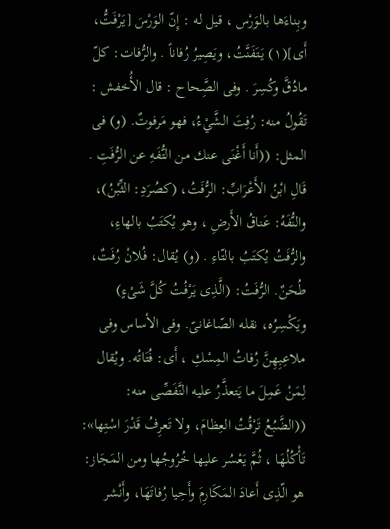وبِناءَها بالوَرْس ، قيل له : إِنّ الوَرْسَ [يَرْفَتُّ، أَى](١) يَتَفَنَّتُ، ويَصِيرُ رُفاناً . والرُّفات: كلّ مادُقَّ وكُسِرَ . وفى الصَِّحاح : قال الأُخفش : تَقُولُ منه: رُفِتَ الشَّيْءُ، فهو مَرفوتٌ. (و) فى المثل: ((أَنا أَغْنَى عنك من التُّفَهِ عن الرُّفَتِ . قَالِ ابْنُ الأَعْرَابِّ: الرُّفَتُ، (كصُرَدِ: الثِّبْنُ)، والنُّفَهُ: عَناقُ الأَرضِ ، وهو يُكتَبُ بالهاءِ، والرُّفَتُ يُكتَبُ بالتّاءِ . (و) يُقال: فُلانْ رُفَتٌ، طُحَنٌ. الرُّفَتُ: (الَّذِى يَرْفُتُ كُلَّ شَىْءٍ) ويَكْسِرُه، نقله الصّاغانىّ. وفى الأساس وفى ملاعِبِهِنَّ رُفاتُ المِسْكِ ، أَى: فُتَاتُه. ويُقال لِمَنْ عَمِلَ ما يَتعذَّرُ عليه النَّفَصِّى منه: ((الضَّبُعُ تَرْقُتُ العِظامَ، ولا تَعرِفُ قَدْرَ اسْتِها»: تَأْكُلُهَا ، ثُمَّ يَعْسُر علیها خُرُوجُها ومن المَجَاز: هو الّذِى أَعادَ المَكَارِمَ وأَحِيا رُفاتَهَا، وأَنْشر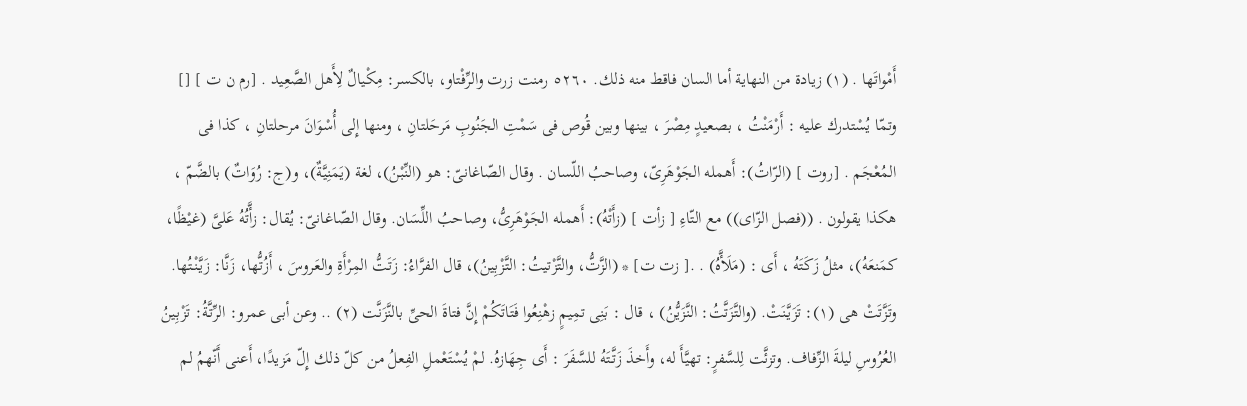أَمْواتَها . (١) زيادة من النهاية أما السان فاقط منه ذلك. ٥٢٦٠ رمنت زرت والرِّفْتاو، بالكسر: مِكْيالٌ لِأَهل الصَّعِيد . [رم ن ت ] [] وتمّا يُسْتدرك عليه : أَرْمَنْتُ ، بصعیدٍ مِصْرَ ، بينها وبين قُوص فى سَمْتِ الجَنُوبِ مَرحَلتانِ ، ومنها إِلى أُسْوَانَ مرحلتانِ ، كذا فى المُعْجَم . [روت ] (الرّاتُ): أَهمله الجَوْهَرِىّ، وصاحبُ اللّسان . وقال الصّاغانىّ: هو (النِّبْنُ)، لغة (يَمَنِيَّةٌ)، و(ج: رُوَاتٌ) بالضَّمّ ، هكذا يقولون . ((فصل الزّاى)) مع التّاءِ [ زأت ] (زأَتْهُ): أَهمله الجَوْهَرِىُّ، وصاحبُ اللِّسَان. وقال الصّاغانىّ: يُقال: زأَّتُهُ عَلىَّ (غيْظًا، كمَنعَهُ)، مثلُ زَكَتَهُ ، أَى : (مَلَأَّهُ) . .[ زت ت] * (الزَّتُّ، والتَّزْتيتُ: التَّزْبِينُ)، قال الفرَّاءُ: زَتَتُّ المِرْأَةِ والعَروسَ ، أَزُتُّها، زَنَّا: زَيَّنْتُها. وتَزَّتَتْ هى (١): تَزَيَّنَتْ. (والتَّزَتَّتُ: النَّزَيُّنُ) ، قال : بَنِى تمِيمٍ زهْنِعُوا فَتَاتَكُمْ إِنَّ فتاةَ الحىِّ بالنَّزَنَّت (٢) .. وعن أبى عمرو: الرِّتَّةُ: تَزْبِينُ العُرُوسِ ليلةَ الزِّفاف. وتزئَّت لِلسَّفرٍ: تهيَّأَ له، وأَخذَ زَتَّتَهُ للسَّفَرَ : أَى جِهَازهُ. لمْ يُسْتَعْملِ الفِعلُ من كلّ ذلك إِلّ مَزيدًا، أَعنى أَنّهمُ لم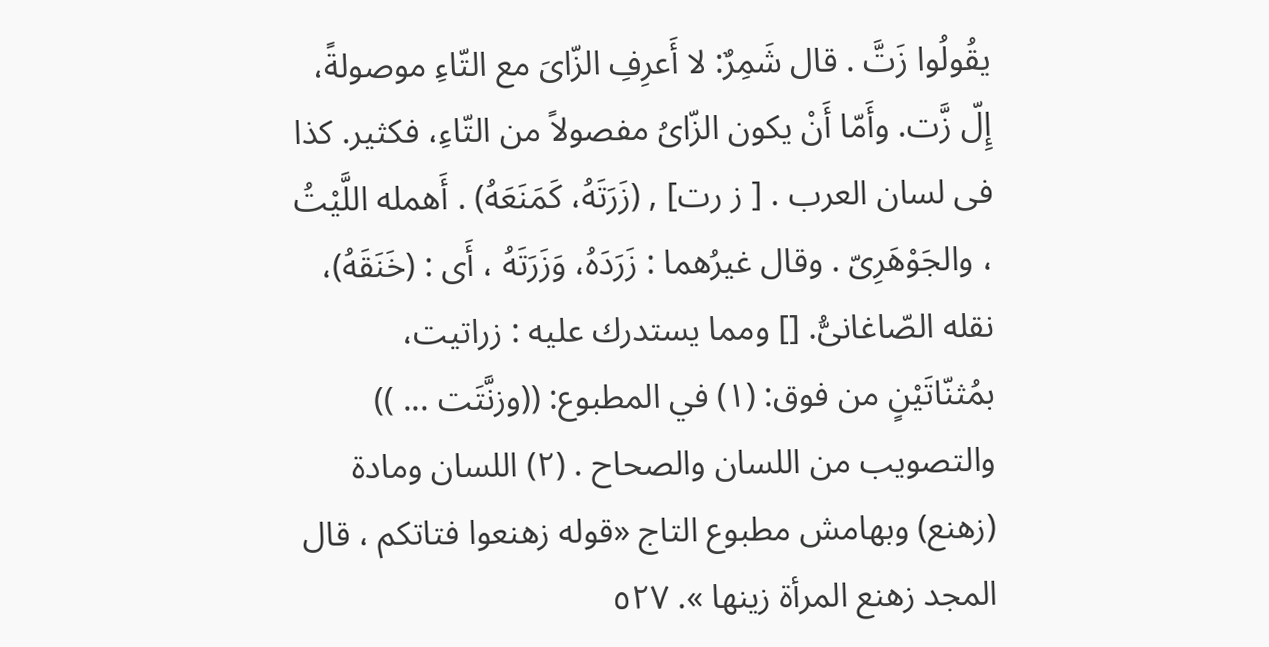يقُولُوا زَتَّ . قال شَمِرٌ: لا أَعرِفِ الزّاىَ مع التّاءِ موصولةً، إِلّ زَّت. وأَمّا أَنْ يكون الزّاىُ مفصولاً من التّاءِ، فكثير. كذا فى لسان العرب . [ ز رت] , (زَرَتَهُ، كَمَنَعَهُ) . أَهمله اللَّيْتُ ، والجَوْهَرِىّ . وقال غيرُهما : زَرَدَهُ، وَزَرَتَهُ ، أَى : (خَنَقَهُ)، نقله الصّاغانىُّ. [] ومما يستدرك عليه : زراتيت، بمُثنّاتَيْنٍ من فوق: (١) في المطبوع: ((وزنَّتَت ... )) والتصويب من اللسان والصحاح . (٢) اللسان ومادة (زهنع) وبهامش مطبوع التاج «قوله زهنعوا فتاتكم ، قال المجد زهنع المرأة زينها ». ٥٢٧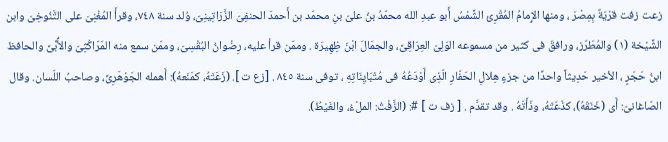زعت زفت قرْيَةٌ بِمِصْرَ ، ومنها الإِمامُ المُقْرِئ الشَّمْسُ أَبو عبدِ الله محمّدُ بنُ علىّ بنِ محمّد بن أَحمدَ الحنفِىّ الزَّرَاتِينِىّ، وُلد سنة ٧٤٨، وقرأَ المُغْنِىَ على التَّنُوخِىّ وابن الشَّيْخة (١) والمُطَرّز، ورافقَ فى كثير من مسموعه الوَلِىّ العِرَاقِىَّ، والجمَالَ ابْنَ ظِهِيرَة . وممّن قرأ عليه، رِضْوانُ البُقْسِىّ، وممّن سمع منه المَرّاكُثِىّ والأُّبِّىَّ والحافظ ابنُ حَجَرٍ ، الأخير حَدِيثاً واحدًا من جزءٍ هِلالِ الحَفّارِ الّذِى أَوْدَعُهُ فى مُتْبَايِنَاتِهِ ، توفى سنة ٨٤٥ . [زع ت ]. (زَعَتَهُ، كمَنَعهُ): أَهمله الجَوْهَرِىِّ، وصاحبُ اللّسان. وقال الصّاغانىّ: أَى (خَنَقَهُ)، كذَعَتَهُ، وذَأَتَهُ . وقد تقدَّم . [ زف ت ] #: (الزَّفْتُ: الملْءُ، والغَيْطُ).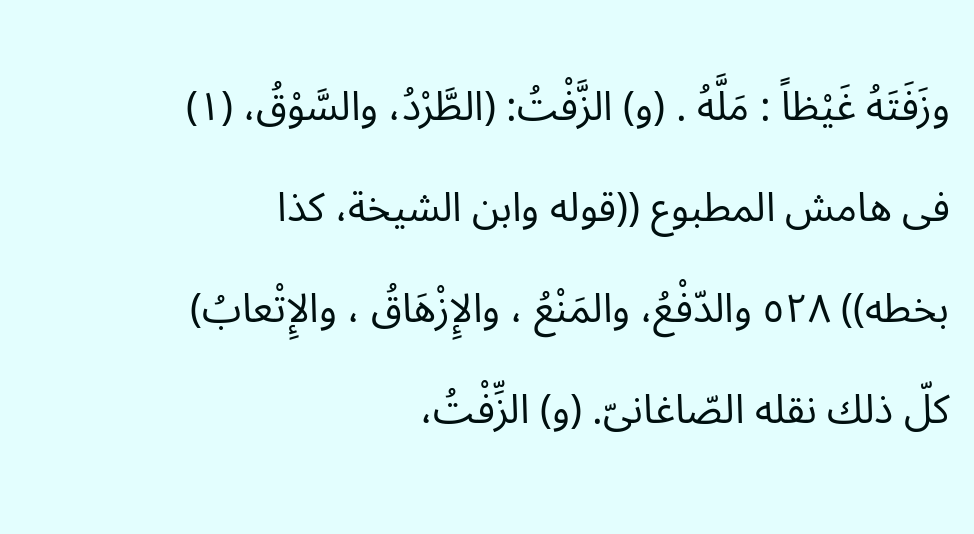وزَفَتَهُ غَيْظاً : مَلَّهُ . (و) الزَّفْتُ: (الطَّرْدُ، والسَّوْقُ، (١) فى هامش المطبوع ((قوله وابن الشيخة، كذا بخطه)) ٥٢٨ والدّفْعُ، والمَنْعُ ، والإِزْهَاقُ ، والإِتْعابُ) كلّ ذلك نقله الصّاغانىّ. (و) الزِّفْتُ،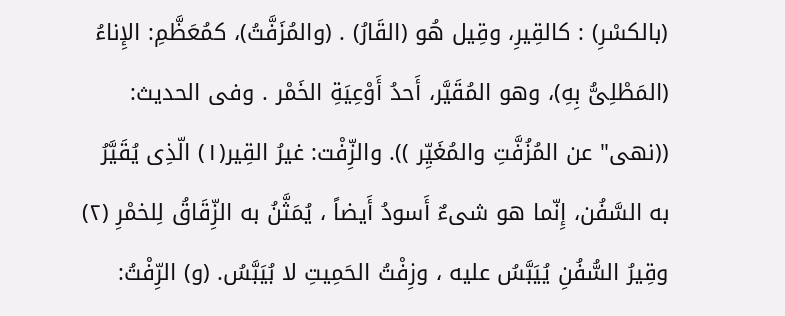(بالكسْرِ) : كالقِيرِ، وقِيل هُو (القَارُ) . (والمُزَفَّتُ)، كمُعَظَّمِ: الإِناءُ (المَطْلِىُّ بِهِ)، وهو المُقَيَّر، أَحدُ أَوْعِيَةِ الخَمْر . وفى الحديث: ((نهى" عن المُزُفَّتِ والمُغَيِّر )). والزِّفْت: غيرُ القِير(١) الّذِى يُقَيَّرُ به السَّفُن، إِنّما هو شىءٌ أَسودُ أَيضاً ، يُمَثَّنُ به الزِّقَاقُ لِلخمْرِ (٢) وقِيرُ السُّفُنِ يُيَبَّسُ عليه ، وزِفْتُ الحَمِيتِ لا بُيَبَّسُ. (و) الرِّفْتُ: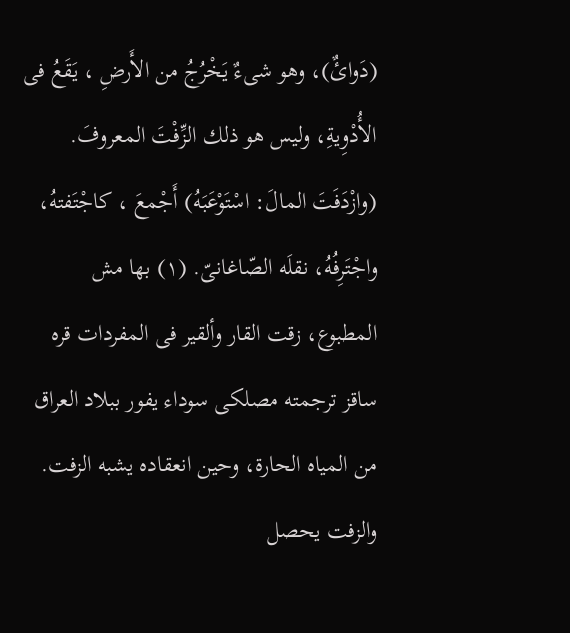(دَوائٌ)، وهو شىءٌ يَخْرُجُ من الأَرضِ ، يَقَعُ فى الأُدْوِيةِ، وليس هو ذلك الزِّفْتَ المعروفَ. (وازْدَفَتَ المالَ: اسْتَوْعَبَهُ) أَجْمعَ ، كاجْتَفتهُ، واجْتَرِفُهُ، نقلَه الصّاغانىّ. (١) بها مش المطبوع، زقت القار وألقير فى المفردات قره ساقز ترجمته مصلكى سوداء يفور ببلاد العراق من المياه الحارة، وحين انعقاده يشبه الزفت. والزفت يحصل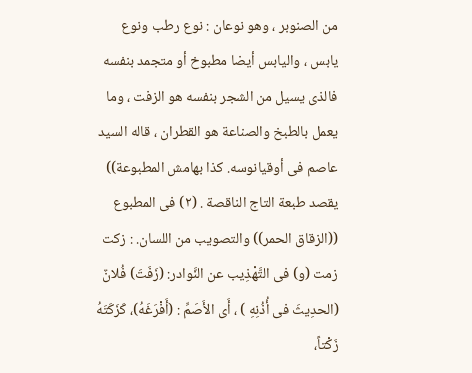من الصنوبر ، وهو نوعان : نوع رطب ونوع يابس ، واليابس أيضا مطبوخ أو متجمد بنفسه فالذى يسيل من الشجر بنفسه هو الزفت ، وما يعمل بالطبخ والصناعة هو القطران ، قاله السيد عاصم فى أوقيانوسه. كذا بهامش المطبوعة)) يقصد طبعة التاج الناقصة . (٢) فى المطبوع ((الزقاق الحمر)) والتصويب من اللسان. : زكت زمت (و) فى التَّهْذِيب عن النَّوادر: (زَفَتَ) فُلانٌ (الحدِيثَ فى أُذُنِهِ ) ، أَى الأَصَمِّ : (أَفْرَغَهُ)، كَزَكَتَهُ زَكْتاً،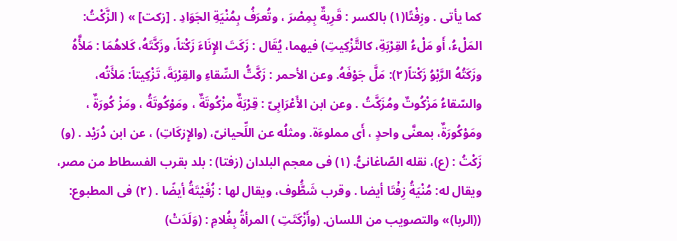كما يأتى . وزِفْتًا(١) بالكسر : قَرِيةٌ بِمِصْرَ ، وتُعرَفُ بِمُنْيَةِ الجَوَادِ . [زكت] » ( الزَّكْتُ: المَلْءُ، أَو مَلْءُ القِرْبَةِ، كالتَّزْكِيتِ) فيهما، يُقَال : زَكَتَ الإِنَاءَ زَكْتاً، وزَكَّتَهُ، كَلاهُمَا : مَلأَّهُ وزَكَتُهُ الرَّبْوُ زَكْتاً(٢): مَلَّ جَوْفَهُ. وعن الأحمر : زَكَّتُّ السِّقاءِ والقِرْبَةَ، تَزْكِيتاً: مَلأَتُه، والسّقاءُ مَزْكُوتٌ ومُزَكَّتُ . وعن ابن الأَعْرَابِىّ : قِرْبَةٌ مزْكُوتَةٌ ، ومَوْكُوتَةُ ، ومَزْ كُورَةٌ ، ومَوْكُورَةٌ، بمعنَّى واحدٍ ، أَى مملوءَة. ومثلُه عن اللِّحيانىّ، (والإِزكَاتِ) ، عن ابن دُرَیْد . (و) زَكْتُ : (ع)، نقله الصّاغانىُّ. (١) فى معجم البلدان (زفتا) : بلد بقرب الفسطاط من مصر، ويقال له: مُنْيَةُ زِفْتَا أيضا . وقرب شَطَُّوف، ويقال لها : زُفَيْتَةُ أيضًا . (٢) فى المطبوع: ((الربا)» والتصويب من اللسان. (وأَزْكَتَتِ ) المرأةُ بِغُلامِ : (وَلَدَتْ)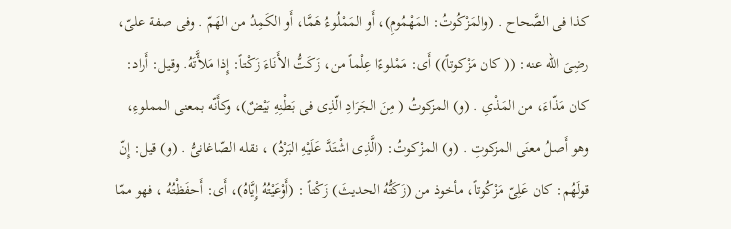كذا فى الصَّحاح . (والمَزْكُوتُ: المَهْمُومِ)، أَو المَمْلُوءُ هَمَّا، أَو الكَمِدُ من الهَمّ . وفى صفة علىّ، رضِىَ الله عنه: (( كان مَزْكوتاً)) أَى: مَمْلوءًا عِلْماً من، زَكَتُّ الأَنَاءَ زَكْتاً: إِذا مَلأَّتَهُ. وقيل: أَراد: كان مَذّاءَ، من المَذْىِ . (و) المزكوتُ ( مِنَ الجَرَادِ الّذِى فى بَطْنِهِ بَيْضٌ)، وكأَنّه بمعنى المملوءِ، وهو أَصلُ معنَى المزكوتِ . (و) المزْكوتُ: (الَّذِى اشْتَدَّ عَلَيْهِ البَرْدُ) ، نقله الصّاغانىُّ . (و) قيل: إِنّ قولَهُم: كان عَلِىّ مَزْكُوتاً، مأخوذ من (زَكَتُّهُ الحديثَ) زَكْتاً : (أَوْعَيْتُهُ إِيَّاهُ)، أَى: أَحفَظْتُهُ ، فهو ممّا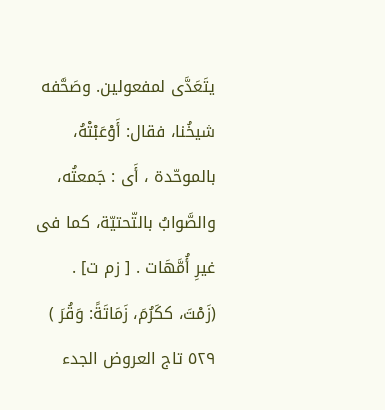يتَعَدَّى لمفعولين. وصَحَّفه شيخُنا، فقال: أَوْعَبْتْهُ، بالموحّدة ، أَى : جَمعتُه، والصَّوابُ بالتّحتيّة، كما فى غيرِ أُمَّهَات . [ زم ت] . (زَمْتَ، ككَرُمَ، زَمَاتَةً: وَقُرَ ) ٥٢٩ تاج العروض الجدء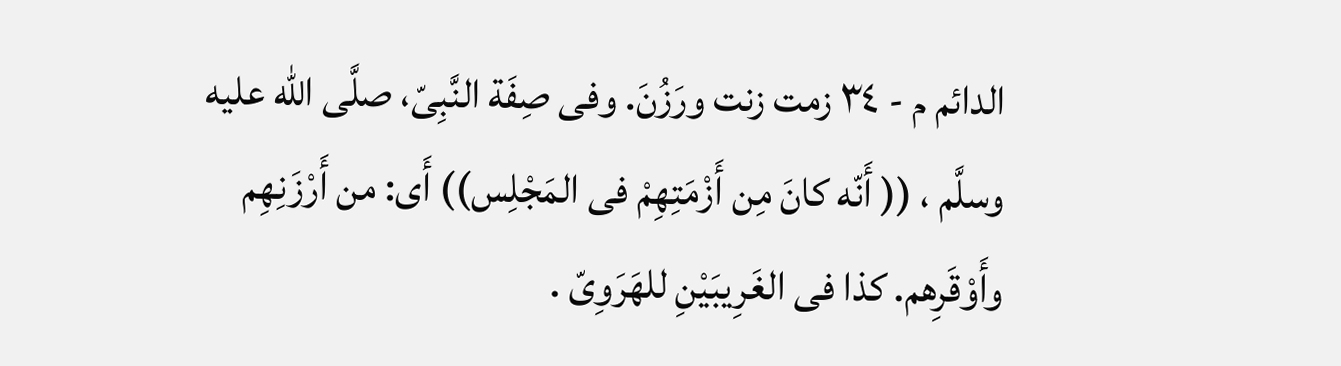الدائم م - ٣٤ زمت زنت ورَزُنَ. وفى صِفَة النَّبِىّ، صلَّى الله عليه وسلَّم ، (( أَنّه كانَ مِن أَزْمَتِهِمْ فى المَجْلِس)) أَى: من أَرْزَنِهِم وأَوْقَرِهم. كذا فى الغَرِيبَيْنِ للهَرَوِىّ .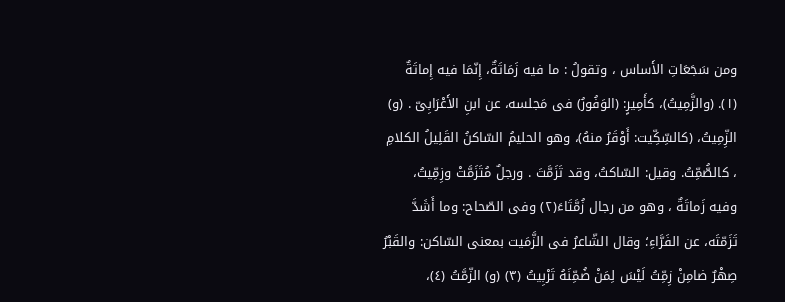ومن سَجَعَاتِ الأَساس ، وتقولُ : ما فيه زَمَاتَةٌ، إِنّمَا فيه إِماتَةٌ (١). (والزَّمِيتُ)، كأَمِيرٍ: (الوَفُورُ) فى مَجلسه، عن ابنِ الأَعْرَابِىّ . (و) الزِّمِيتُ، (كالسِّكِّيت: أَوْقَرُ منهُ)، وهو الحليمُ السّاكنُ القَلِيلُ الكلامِ ، كالصُّمِّتُ. وقيل: السّاكتُ، وقد تَزَمَّتَ . ورجلٌ مُتَزَمَّتْ وزِمِّيتُ، وفيه زَماتَةٌ ، وهو من رجال زُمَّتَاءَ(٢) وفى الصّحاح: وما أَشَدَّ تَزَمّتَه، عن الفَرَّاءِ؛ وقال الشّاعرُ فى الزَّمَيت بمعنى السّاكن: والقَبْرُ صِهْرٌ ضامِنْ زِمِّتُ لَيْسَ لِمَنْ ضُمِّنَهُ تَرْبِيتُ (٣) (و) الزّمَّتُ (٤)،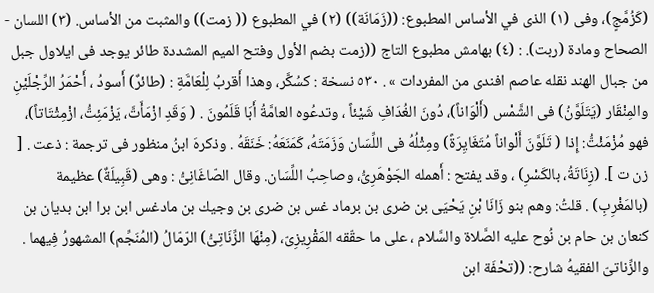(كَزُمَّجٍ)، وفى (١) الذى في الأساس المطبوع: ((زَمَانَة)) (٢) في المطبوع (( زمت)) والمثبت من الأساس. (٣) اللسان - الصحاح ومادة (ربت). : (٤) بهامش مطبوع التاج ((زمت بضم الأول وفتح الميم المشددة طائر يوجد فى ايلاول جبل من جبال الهند نقله عاصم افندى من المفردات » . ٥٣٠ نسخة : كسُكَّر، وهذا أَقربُ لِلْعَامَّةِ : (طائرٌ) أَسودُ ، أَحْمَرُ الرِّجْلَيْنِ والمِنْقَار (يَتَلَوَّنُ) فى الشَّمْس (أَلْوَاناً)، دُونَ الغُدَافِ شَيْئاً ، وتدعُوه العامَّةُ أَبَا قَلَمُونَ . ( وَقَدِ ازْمَأَتَّ، يَزْمَئِتُّ، ازْمِثْتَاتاً)، فهو مُزْمَئْتُّ: إِذا ( تَلَوَّنَ أَلْواناً مُتَغَايِرَةً) ومِثْلُهُ فى اللِّسَان وَزَمَتَهُ، كَمَنَعَهُ: خَنَقَهُ . وذكرهَ ابنُ منظور فى ترجمة : ذعت . [ زن ت ]. (زِنَاتَةُ، بالكَسْرِ) ، وقد يفتح : أَهمله الجَوْهَرِىُّ، وصاحِبُ اللِّسَان. وقال الصّاغَانِىُّ : وهى (قَبِيلَةٌ) عظيمة (بالمَغْرِبِ) . قلتُ: وهم بنو زَانَا بْنِ يَحْيَى بن ضرى بن برماد غس بن ضری بن وجيك بن مادغس ابن برا ابن بديان بن كنعان بن حام بن نُوح عليه الصَّلاة والسَّلام ، على ما حقّقه المَقْرِيزِىّ، (مِنْهَا الزِّنَاتِىُّ) الرّمّالُ (المُنَجِّم) المشهورُ فِيهما . والزِّناتىّ الفقيهُ شارح: ((تحْفَة ابن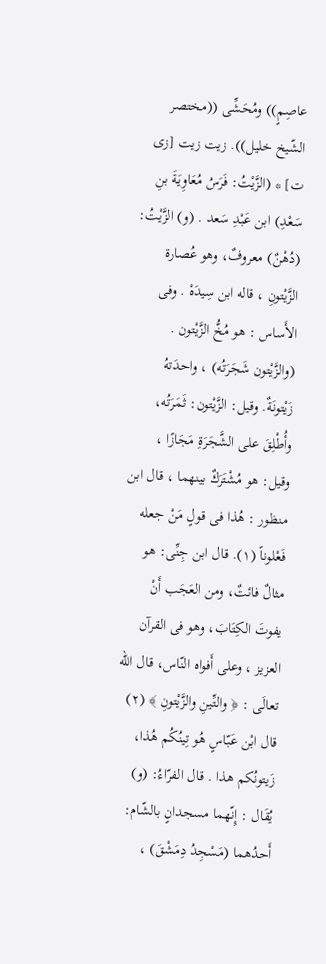عاصِمٍ)) ومُحَشِّى ((مختصر الشّيخ خليل)). زيت زیت [زى ت] * (الزَّيْتُ: فَرَسُ مُعَاوِيَةَ بنِ سَعْدِ) ابن عَبْدِ سَعد . (و) الزَّيْتُ: (دُهْنٌ) معروفٌ، وهو عُصارة الزَّيْتونِ ، قاله ابن سِيدَهْ . وفى الأَساس : هو مُخُّ الزَّيْتون . (والزَّيْتون شَجَرَتُه) ، واحدَتهُ زَيْتونَةٌ. وقيل: الزَّيْتون: ثَمَرَتُه، وأُطْلِقَ على الشَّجَرَةِ مَجَازًا ، وقيل: هو مُشْتَرَكٌ بينهما ، قال ابن منظور : هُذا فی قولٍ مَنْ جعله فَعْلوناً (١). قال ابن جِنِّى: هو مثالٌ فائتٌ، ومن العَجَب أَنْ يفوتَ الكِتَابَ، وهو فى القرآن العزيز ، وعلى أَفواه النّاس، قال الله تعالَى : ﴿ والتِّينِ والزَّيْتونِ ﴾ (٢) قال ابْن عَبّاسٍ هُو تِينُكُم هُذا، زَيتونُكم هذا . قال الفرّاءُ: (و) يُقَال : إِنّهما مسجدانٍ بالشّام: أَحدُهما (مَسْجِدُ دِمَشْقَ) ،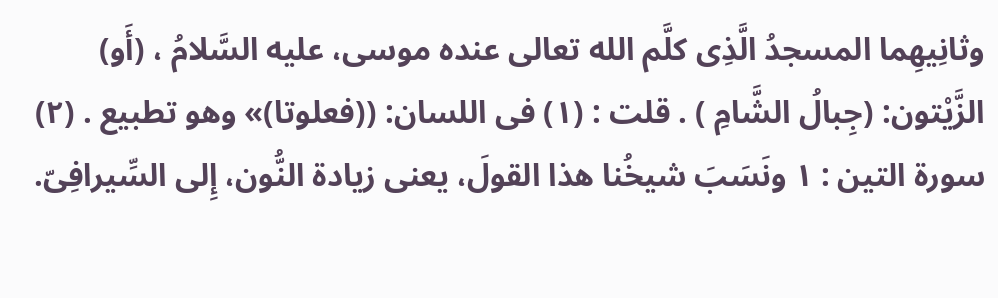وثانِيهِما المسجدُ الَّذِى كلَّم الله تعالى عنده موسى، عليه السَّلامُ ، (أَو) الزَّيْتون: (جِبالُ الشَّامِ ) . قلت : (١) فى اللسان: ((فعلوتا)» وهو تطبيع . (٢) سورة التين : ١ ونَسَبَ شيخُنا هذا القولَ، يعنى زيادة النُّون، إِلى السِّيرافِىّ.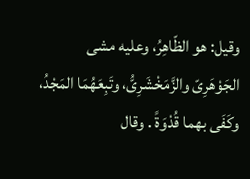وقيل: هو الظّاهِرُ، وعليه مشى الجَوْهَرِىّ والزَّمَخْشَرِىُّ، وتَبِعَهُمَا المَجْدُ، وكَفَى بهما قُدْوَةً . وقال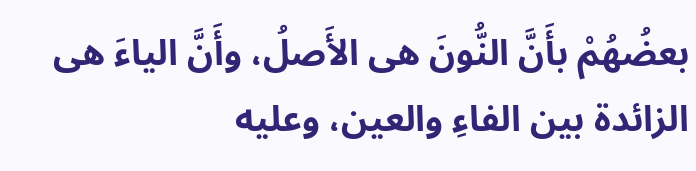بعضُهُمْ بأَنَّ النُّونَ هى الأَصلُ، وأَنَّ الياءَ هى الزائدة بين الفاءِ والعين، وعليه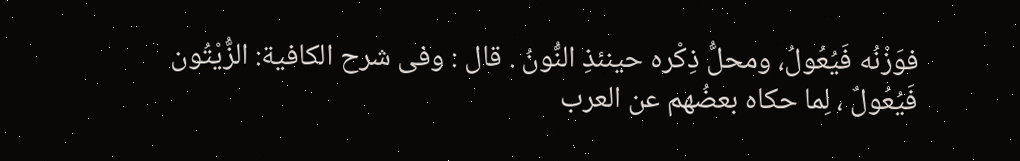فوَزْنُه فَيُعُولُ، ومحلُّ ذِكْره حينئذِ النُّونُ . قال : وفى شرح الكافية: الزُّيْتُون فَيُعُولٌ ، لِما حكاه بعضُهم عن العرب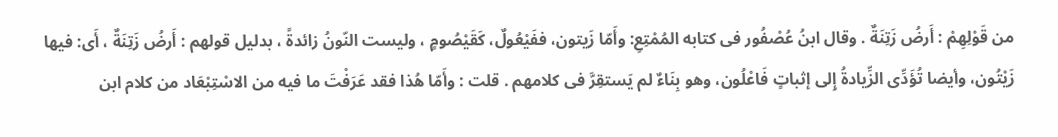من قَوْلِهِمْ : أَرضُ زَتِنَةٌ . وقال ابنُ عُصْفُور فى كتابه المُمْتِعِ: وأَمّا زَيتون، ففَيْعُولٌ، كَقَيْصُومٍ ، وليست النّونُ زائدةً ، بدليل قولهم : أَرضُ زَتِنَةٌ ، أَى: فيها زَيْتُون، وأيضا تُؤَدِّى الزِّيادةُ إِلى إثباتٍ فَاعْلُون، وهو بِنَاءٌ لم يَستقِرَّ فى كلامهم . قلت : وأَمّا هُذا فقد عَرَفْتَ ما فيه من الاسْتِبْعَاد من كلام ابن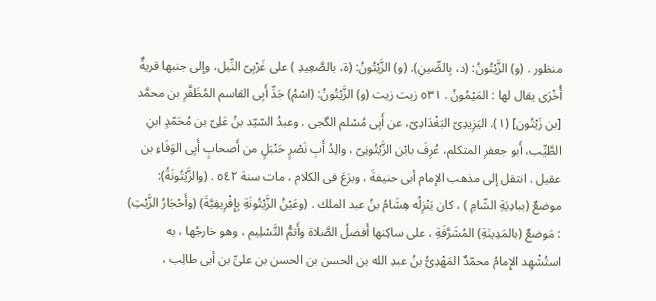منظور . (و) الزَّيْتُونُ: (د، بِالصِّينِ). (و) الزَّيْتُونُ: (ة، بالصَّعِيدِ ) على غَرْبِىّ النِّيل، وإلى جنبها قريةٌ أُخْرَى يقال لها : المَيْمُونُ . ٥٣١ زيت زيت (و) الزَّيْتُونُ: (اسْمُ) جَدِّ أَبِى القاسم المُظَفَّرِ بن محمَّد [بن زَيْتُون] (١). اليَزِيدِىّ البَغْدَادِىّ، عن أَبِى مُسْلم الگجى . وعبدُ السّيّد بنُ عَلِىّ بن مُحَمّدٍ ابنِ الطَّيِّب، أَبو جعفرِ المتكلم، عُرِفَ بابْن الزَّيْتُونِىّ ، والِدُ أَبِ نَصْرٍ حَنْبَلٍ من أَصحابٍ أَبِى الوَفَاءِ بن عقيل . انتقل إلى مذهب الإمام أبى حنيفةَ ، وبرَعَ فى الكلام ، مات سنة ٥٤٢ . (والزَّيْتُونَةُ): موضعٌ (ببادِيَةِ الشّامِ ) ، كان يَنْزِلُه هِشَامُ بنُ عبد الملك . (وعَيْنُ الزَّيْتُونَةِ بِإِفْرِيفِيَّةَ) (وأَحْجَارُ الزَّيْتِ) : مَوضعٌ (بالمَدِينَةِ) المُشَرَّفَةِ ، على ساكِنها أَفضلُ الصَّلاة وأَتمُّ التَّسْلِيم ، وهو خارجُها ، به استُشْهِد الإِمامُ محمّدٌ المَهْدِىُّ بنُ عبدِ الله بن الحسن بن الحسن بن علىِّ بن أبى طالِب ،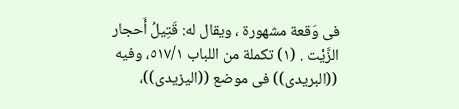فى وَقعة مشهورة ، ويقال له: قَتِيلُ أَحجار الزَّيْت . (١) تكملة من اللباب ٥١٧/١، وفيه ((البريدى)) فى موضع ((اليزيدى))،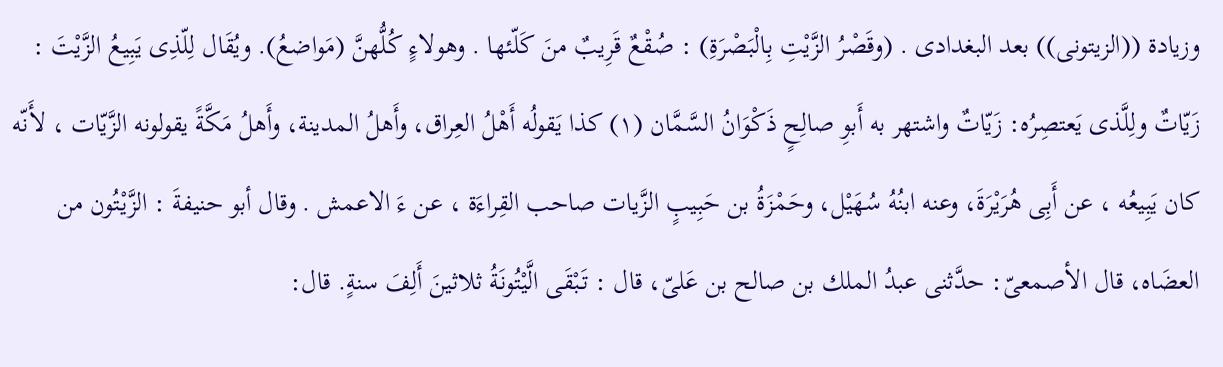وزيادة ((الزيتونى)) بعد البغدادى . (وقَصْرُ الزَّيْتِ بِالْبَصْرَةِ) : صُقْعٌ قَرِيبٌ منَ كَلّئها . وهولاءٍ كُلُّهنَّ (مَواضعُ). ويُقَال لِلّذِى يَبِيعُ الزَّيْتَ : زَيّاتٌ ولِلَّذى يَعتصِرُه: زَيّاتٌ واشتهر به أَبوِ صالِحٍ ذَكْوَانُ السَّمَّان (١) كذا يَقولُه أَهْلُ العِراق، وأَهلُ المدينة، وأَهلُ مَكَّةً يقولونه الزَّيّات ، لأَنّه كان يَبِيعُه ، عن أَبِى هُرَيْرَةَ، وعنه ابنُهُ سُهَيْل، وحَمْزَةُ بن حَبِيبٍ الزَّيات صاحب القِراءَة ، عن ءَ الاعمش . وقال أبو حنيفةَ : الزَّيْتُون من العضَاه، قال الأصمعىّ: حدَّثنى عبدُ الملك بن صالح بن عَلىّ، قال : تَبْقَى الَّيْتُونَةُ ثلاثينَ أَلِفَ سنةٍ. قال: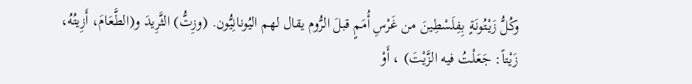وكُلُّ زَيْتُونَةٍ بِفِلَسْطِينَ من غَرْسِ أُمَمٍ قبلَ الرُّوم يقال لهم اليُونانِيُّون. (وزِتُّ) الثَّرِيدَ و(الطَّعَامَ، أَزِيتُهُ، زَيْتاً: جَعَلْتُ فيه الزَّيْتَ) ، أَوْ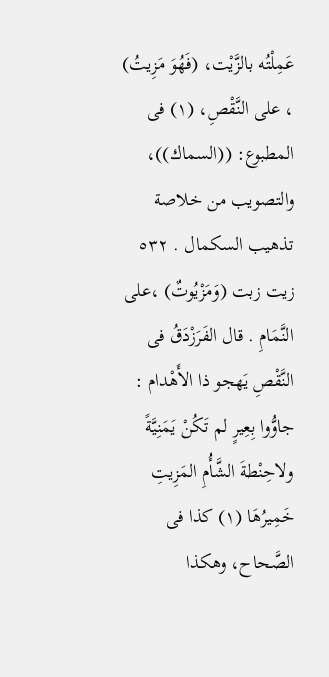عَمِلْتُه بالزَّيْت، (فَهُوَ مَزِيتُ) ، على النَّقْصِ، (١) فى المطبوع: ((السماك))، والتصويب من خلاصة تذهيب السكمال . ٥٣٢ زيت زبت (وَمَزْيُوتٌ) ،على النَّمَامِ . قال الفَرَزْدَقُ فى النَّقْصِ يَهجو ذا الأَهْدام : جاوُّوا بِعِيرٍ لم تَكُنْ يَمَنِيَّةً ولاحِنْطةَ الشَّأُمِ المَزِيتِ خَمِيرُهَا (١) كذا فى الصَّحاح، وهكذا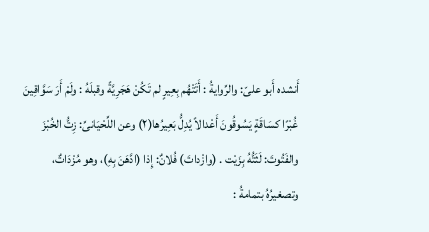أَنشده أَبو علىّ: والرِّوايةُ : أَتَتْهُم بِعِيرٍ لم تَكُنْ هَجَرِيَّةً وقبلَهُ : ولَمْ أَرَ سَوَّاقِينَ غُبْرًا كسَاقَةٍ يَسُوقُونَ أَعْدالاً يُدِلُّ بَعِيرُها(٢) وعن اللِّحْيَانىِّ: زِتُّ الخُبْزَ والفَتُوتَ: لَثَتُّهُ بِزَيْت . (وازْداتَ) فُلانٌ: إِذا (ادَّهَنَ بِهِ)، وهو مُزْدَاتٌ، وتصغيرُهُ بتمامةُ :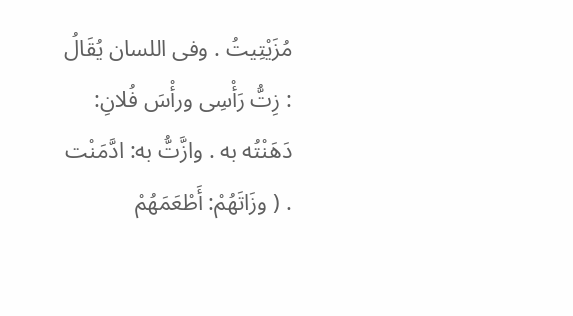مُزَيْتِيتُ . وفى اللسان يُقَالُ : زِتُّ رَأْسِى ورأْسَ فُلانِ: دَهَنْتُه به . وازَّتُّ به: ادَّمَنْت . ( وزَاتَهُمْ: أَطْعَمَهُمْ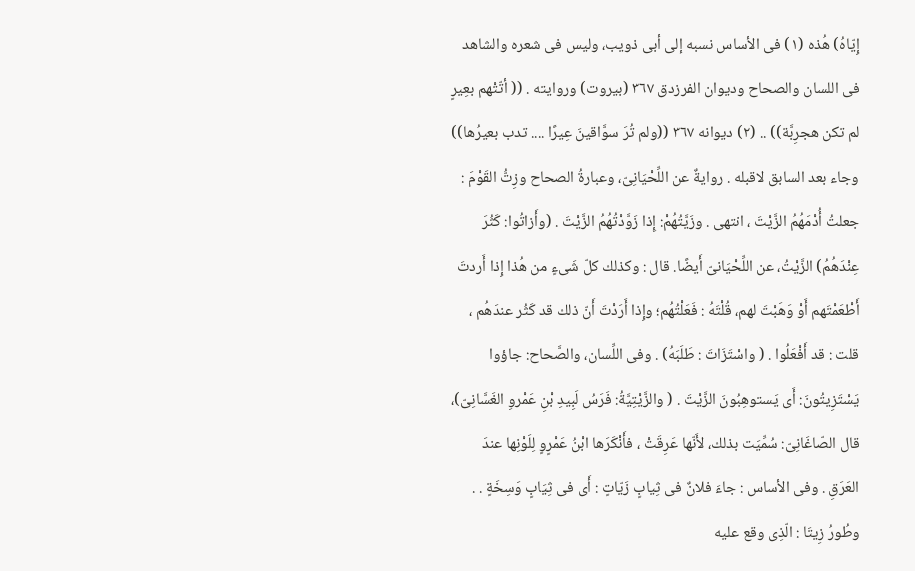إِيّاهُ) هُذه (١) فى الأساس نسبه إلى أبى ذويب، وليس فى شعره والشاهد فى اللسان والصحاح وديوان الفرزدق ٣٦٧ (بيروت) وروايته . (( أتّتْهم بعِيرٍ لم تكن هجرِبَّة)) .. (٢) ديوانه ٣٦٧ ((ولم تُرَ سوَّاقينَ عِيرًا .... تدب بعيرُها)) وجاء بعد السابق لاقبله . روايةٌ عن اللِّحْيَانِىّ، وعبارةُ الصحاح وزِتُّ القَوْمَ : جعلتُ أُدْمَهُمُ الزَّيْتَ ، انتهى . وزَيَّتُهُمْ: إِذا زَوَّدْتُهُمُ الزَّيْتَ . (وأَزاتُوا: كَثُرَ عِنْدَهُمُ) الزَّيْتُ، عن اللِّحْيَانىّ أَيضًا. قال : وكذلك كلّ شَىءٍ من هُذا إِذا أَردتَ أَطْعَمْتَهم أَوْ وَهَبْتَ لهم، قُلْتَهُ : فَعَلْتُهُم؛ وإِذا أَرَدْتَ أَنّ ذلك قد كَثُر عندَهُم ، قلت : قد أَفْعَلُوا . ( واسْتَزَاتَ : طَلَبَهُ) . وفى اللِّسان، والصَّحاح: جاؤوا يَسْتَزِيتُونَ: أَى يَستوهِبُونَ الزَّيْتَ . ( والزَّيْتِيَّةُ: فَرَسُ لَبِيدِ بْنِ عَمْروِ الغَسَّانِىّ)، قال الصّاغَانِىّ: سُمِّيَت بذلك، لأَنّها عَرِقَتْ ، فأَنْكَرَها ابْنُ عَمْرٍوٍ لِلَوْنِها عندَ العَرَقِ . وفى الأساس : جاءَ فلانٌ فى ثِیابٍ زَيّاتٍ : أَى فى ثِيَابٍ وَسِخَةٍ . . وطُورُ زِيتَا : الّذِى وقع عليه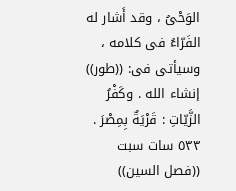الوَحْىُ ، وقد أَشار له الفَرّاءُ فى كلامه ، وسيأتى فى: ((طور)) إنشاء الله . وكَفْرُ الزَّيّاتِ : قَرْيَةٌ بِمِصْرَ . ٥٣٣ سات سبت ((فصل السين))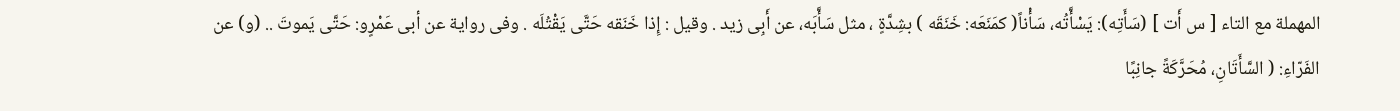المهملة مع التاء [ س أَت ] (سَأَتِه): يَسْأَّتُه، سَأْناً( كمَنَعَه: خَنَقَه ) بشِدَّةٍ ، مثل سَأَّبَه، عن أَبِى زيد . وقيل : إِذا خَنَقه حَتَّى يَقْتُلَه . وفى رواية عن أبى عَمْرٍو: حَتَّى يَموتَ .. (و) عن الفَرّاءِ: ( السَّأَتَانِ، مُحَرَّكَةً جانِبًا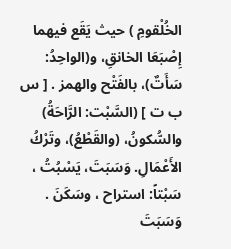الخُلْقومِ ) حيث يَقَع فيهما إِصْبَعَا الخانقِ، و(الواحِدُ: سَأَتٌ)، بالفَتْح والهمز . [ س ب ت ] (السَّبْت: الرَّاحَةُ) والسُّكونُ، (والقَطْعُ)، وتَرْكُ الأَعْمَالِ. وَسَبَتَ، يَسْبُتُ ، سَبْتاً: استراح ، وسَكَنَ . وَسَبَتَ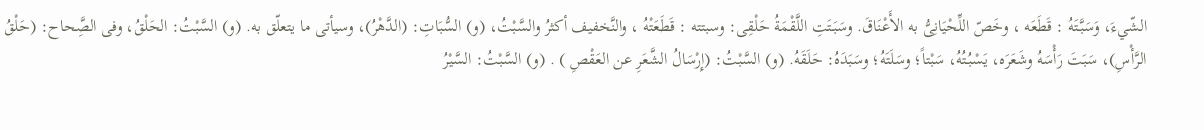الشّيءَ، وَسَبَّتَهُ : قَطَعَه ، وخَصّ اللِّحْيَانِىُّ به الأَعْنَاقَ. وسَبَتَتِ اللَّقْمَةُ حَلْقِى: وسبتته : قَطَعَتْهُ ، والنَّخفيف أكثرُ والسَّبْتُ، (و) السُّبَاتِ: (الدَّهْرُ)، وسیأتی ما يتعلّق به. (و) السَّبْتُ: الحَلْقُ، وفى الصَِّحاح: (حَلْقُ الرَّأْسِ)، سَبَتَ رَأْسَهُ وشَعَرَه، يَسْبُتُهُ، سَبْتاً؛ وسَلَتَهُ؛ وسَبَدَهُ: حَلَقَهُ. (و) السَّبْتُ: (إِرْسَالُ الشَّعَرِ عن العَقْصِ ) . (و) السَّبْتُ: السَّيْرُ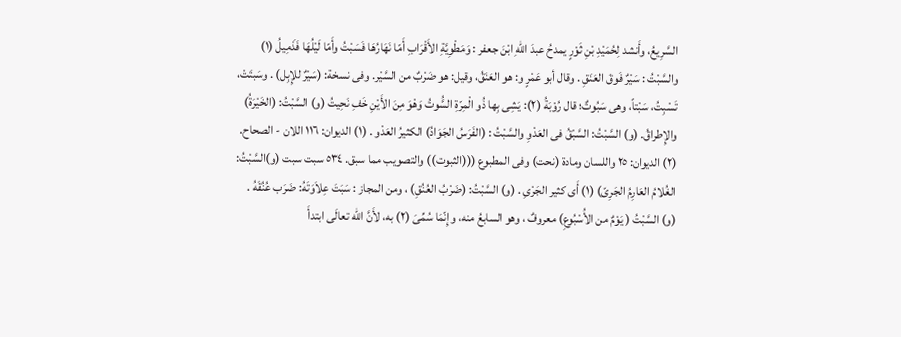السَّرِيعُ، وأَنشد لِحُمَيْدِ بْنِ ثَوْرٍ يمدحُ عبدَ اللهِ ابْنَ جعفر : وَمَطْوِيَّةِ الأَقْرَابِ أَمّا نَهَارُهَا فَسَبْتُ وأَمّا لَيْلُهَا فَذَمِيلُ (١) والسَّبْتُ : سَيْرٌ فَوقَ العَنَقِ . وقال أبو عَمْرٍ و: هو العَنَقُ، وقيل: هو ضَرْبٌ من السَّيْر. وفى نسخة: (سَيْرٌ للإِبِل) . وسَبتَتْ، تَسْبِتُ، سَبْتاً، وهى سَبُوتٌ؛ قال رُوْبَةُ (٢): يَشِى بِها ذُو الْمِرّةِ السَُّوتُ وَهْوَ مِنَ الأَيْنِ خَفِ نَحِيتُ (و) السَّبْتُ: (الخَيْرَةُ) والإِطراقُ. (و) السَّبْتُ: السَّبْقُ فى العَدْوِ والسَّبْتُ : (الفَرَسُ الجَوَادُ) الكثيرُ العَدْو . (١) الديوان: ١١٦ اللان - الصحاح. (٢) الديوان: ٢٥ واللسان ومادة (نحت) وفى المطبوع (((الثبوت)) والتصويب مما سبق. ٥٣٤ سبت سبت (و)السَّبْتُ: الغُلامُ العَارِمُ الجَرِىّ) (١) أَى كثير الجَرْىِ . (و) السَّبْتُ: (ضَرْبُ العُنُقِ) ، ومن المجاز : سَبَتَ عِلاَوَتَهُ: ضَرَب عُنُقَهُ . (و) السَّبْتُ ( يَوْمٌ من الأُسْبُوعِ) معروفٌ ، وهو السابعُ منه، وإِنّمَا سُمِّىَ (٢) به، لأَنَّ الله تعالَى ابتدأَ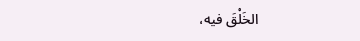الخَلْقَ فيه،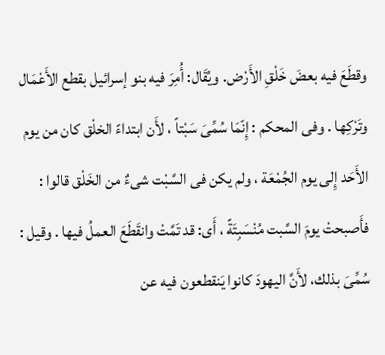وقطَعَ فيه بعضَ خَلْقِ الأَرْض. ويُقَال: أُمِرَ فيه بنو إسرائيل بقطع الأَعْمَال وتَرْكِها . وفى المحكم : إِنّمَا سُمِّىَ سَبْتاً ، لأَن ابتداءً الخلْق كان من يوم الأَحَد إِلى يوم الجُمْعَة ، ولم يكن فى السَّبْت شىءٌ من الخَلْق قالوا : فأَصبحتْ يومَ السَّبت مُنْسَبِتَةً ، أَى: قد تَمَّتْ وانقَطَعَ العملُ فيها . وقيل : سُمِّىَ بذلك، لأَنَّ اليهودَ كانوا يَنقطعون فيه عن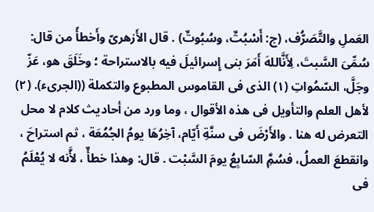العَملِ والتَّصَرُّف، (ج: أَسْبُتٌ، وسُبُوتٌ) . قال الأَزهرىّ وأَخطأً من قال: سُمِّىَ السَّبتَ، لِأَنَّاللهَ أَمَرَ بنى إِسرائيلَ فيه بالاستراحة ؛ وخَلَقَ هو، عَزّ وجَلَّ، السّمُواتِ (١) الذى فى القاموس المطبوع والتكملة ((الجرىء). (٢) لأهل العلم والتأويل فى هذه الأقوال ، وما ورد من أحادیث کلام لا محل التعرض له هنا . والأَرْضَ فى سنَّةِ أَيّام، آخِرُهَا يومُ الجُمُعَة ، ثم استراحَ ، وانقطعَ العملُ، فسُمَِّ السّابِعُ يومَ السَّبْت . قال: وهذا خطأٌ ، لأَّنه لا يُعْلَمُ فى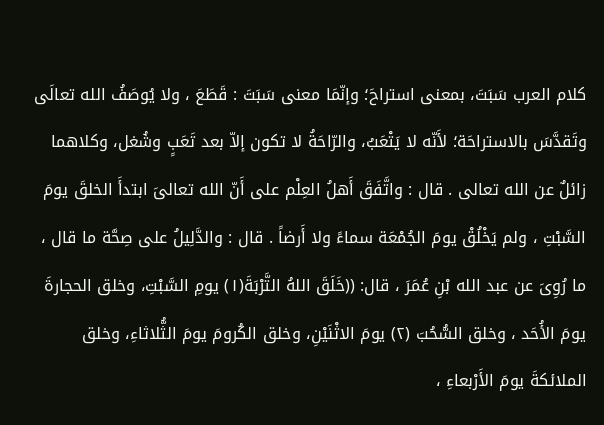كلام العرب سَبَتَ، بمعنى استراحَ؛ وإنّمَا معنى سَبَتَ : قَطَعَ ، ولا يُوصَفُ الله تعالَى وتَقدَّسَ بالاستراحَة؛ لأَنّه لا يَتْعَبُ، والرّاحَةُ لا تكون إلاّ بعد تَعَبٍ وشُغل، وكلاهما زائلٌ عن الله تعالى . قال : واتَّفَقَ أَهلُ العِلْم على أَنّ الله تعالىَ ابتدأَ الخلقَ يومَ السَّبْتِ ، ولم يَخْلُقْ يومَ الجُمْعَة سماءً ولا أَرضاً . قال : والدَّلِيلُ على صِحَّة ما قال ، ما رُوِىَ عن عبد الله بْنِ عُمَرَ ، قال: ((خَلَقَ اللهُ التَّرْبَةَ(١) يومِ السَّبْتِ، وخلق الحجارةَ يومَ الأُحَد ، وخلق السُّحُبَ (٢) يومَ الاثْنَيْنِ، وخلق الكُرومَ يومَ الثُّلاثاءِ، وخلق الملائكةَ يومَ الأَرْبعاءِ ،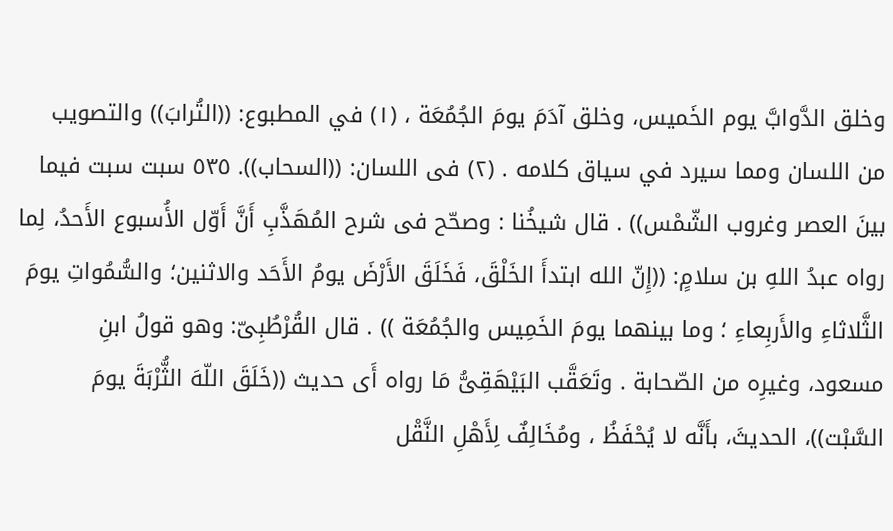وخلق الدَّوابَّ يوم الخَميس، وخلق آدَمَ يومَ الجُمُعَة ، (١) في المطبوع: ((التُرابَ)) والتصويب من اللسان ومما سيرد في سياق كلامه . (٢) فى اللسان: ((السحاب)). ٥٣٥ سبت سبت فيما بينَ العصر وغروب الشّمْس)) . قال شيخُنا : وصحّح فى شرح المُهَذَّبِ أَنَّ أَوّل الأُسبوع الأَحدُ، لِما رواه عبدُ اللهِ بن سلامٍ: ((إِنّ الله ابتدأَ الخَلْقَ، فَخَلَقَ الأَرْضَ يومُ الأَحَد والاثنين؛ والسُّمُواتِ يومَ الثَّلاثاءِ والأَربِعاءِ ؛ وما بينهما يومَ الخَمِيس والجُمُعَة )) . قال القُرْطُبِىّ: وهو قولُ ابنِ مسعود، وغيرِه من الصّحابة . وتَعَقَّب البَيْهَقِىُّ مَا رواه أَى حديث ((خَلَقَ اللّهَ الثُّرْبَةَ يومَ السَّبْت))، الحديثَ، بأَنَّه لا يُحْفَظُ ، ومُخَالِفٌ لِأَهْلِ النَّقْل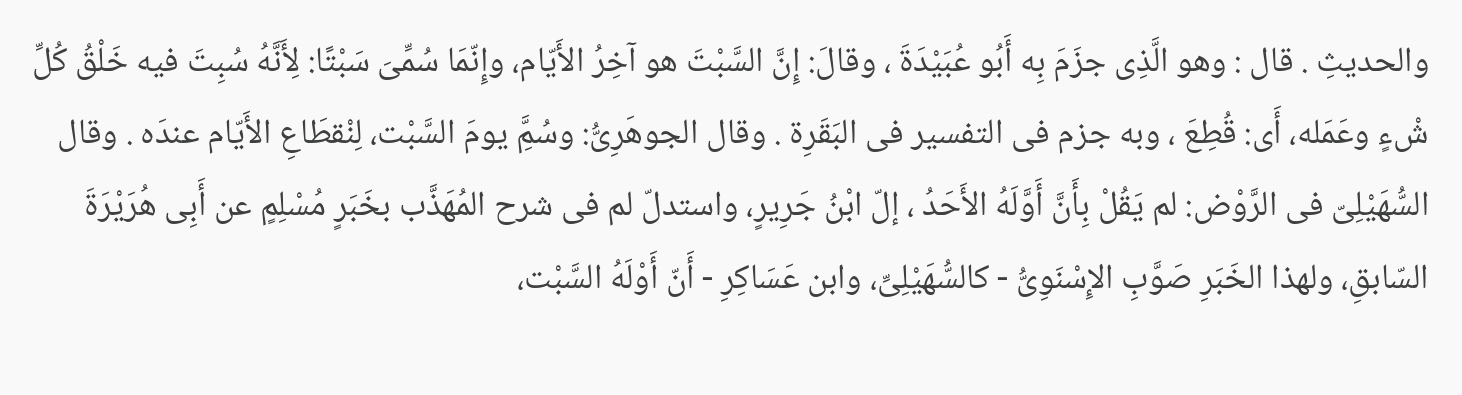والحديثِ . قال : وهو الَّذِى جزَمَ بِه أَبُو عُبَيْدَةَ ، وقالَ: إِنَّ السَّبْتَ هو آخِرُ الأَيّام، وإِنّمَا سُمِّىَ سَبْتًا: لِأَنَّهُ سُبِتَ فيه خَلْقُ كُلِّ شْءٍ وعَمَله، أَى: قُطِعَ ، وبه جزم فى التفسير فى البَقَرِة . وقال الجوهَرِىُّ: وسُمَِّ يومَ السَّبْت، لِنْقطَاعِ الأَيّام عندَه . وقال السُّهَيْلِىّ فى الرَّوْض: لم يَقُلْ بِأَنَّ أَوَّلَهُ الأَحَدُ ، إلّ ابْنُ جَرِيرٍ، واستدلّ لم فى شرح المُهَذَّب بخَبَرٍ مُسْلِمٍ عن أَبِى هُرَيْرَةَ السّابقِ، ولهذا الخَبَرِ صَوَّبِ الإِسْنَوِىُّ - كالسُّهَيْلِىِّ، وابن عَسَاكِرِ - أَنّ أَوْلَهُ السَّبْت،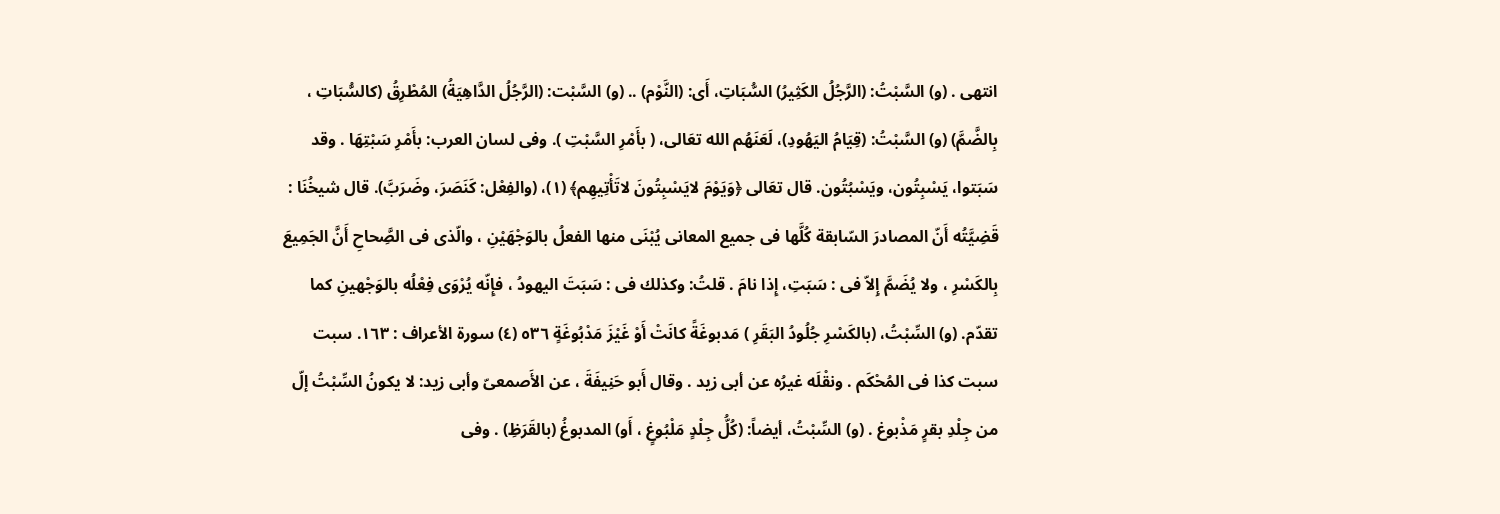انتهى . (و) السَّبْتُ: (الرَّجُلُ الكَثِيرُ) السُّبَاتِ، أَى: (النَّوْم) .. (و) السَّبْت: (الرَّجُلُ الدَّاهِيَةُ) المُطْرِقُ (كالسُّبَاتِ ، بِالضَّمَّ) (و) السَّبْتُ: (قِيَامُ اليَهُودِ)، لَعَنَهُم الله تعَالى، ( بأَمْرِ السَّبْتِ ). وفى لسان العرب: بأَمْرِ سَبْتِهَا . وقد سَبَتوا، يَسْبِتُون، ويَسْبُتُون. قال تعَالى ﴿وَيَوْمَ لايَسْبِتُونَ لاتَأْتِيهِم﴾ (١)، (والفِعْل: كَنَصَرَ، وضَرَبَّ). قال شيخُنَا : قَضِيَّتُه أَنّ المصادرَ السّابقة كُلَّها فى جميع المعانى يُبْنَى منها الفعلُ بالوَجْهَيْنِ ، والّذى فى الصَِّحاحِ أَنَّ الجَمِيعَ بِالكَسْرِ ، ولا يُضَمَّ إِلاّ فى : سَبَتِ، إِذا نامَ . قلتُ: وكذلك فى : سَبَتَ اليهودُ ، فإِنّه يُرْوَى فِعْلُه بالوَجْهينِ كما تقدّم. (و) السِّبْتُ، (بالكَسْرِ جُلُودُ البَقَرِ ) مَدبوغَةً كانَتْ أَوْ غَيْزَ مَدْبُوغَةٍ ٥٣٦ (٤) سورة الأعراف : ١٦٣. سبت سبت كذا فى المُحْكَم . ونقْلَه غيرُه عن أبى زيد . وقال أَبو حَنِيفَةَ ، عن الأَصمعىّ وأبى زيد: لا يكونُ السِّبْتُ إلّ من جِلْدِ بقرٍ مَذْبوغ . (و) السِّبْتُ، أيضاً: (كُلُّ جِلْدٍ مَلْبُوغٍ ، أَو) المدبوغُ (بالقَرَظِ) . وفى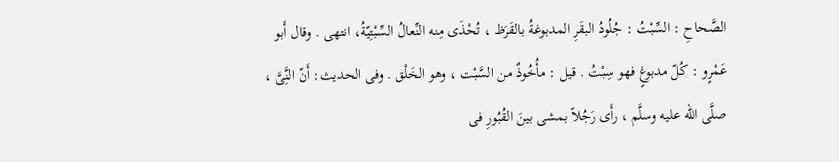الصَّحاحِ : السِّبْتُ : جُلُودُ البقَرِ المدبوغةُ بالقَرَظ ، تُحْذَى مِنه النِّعالُ السِّبْتِيّةُ، انتهى . وقال أَبو عَمْرٍو : كُلّ مدبوغٍ فهو سِبْتُ . قيل : مأُخُوذٌ من السَّبْت ، وهو الخَلْق . وفى الحديث: أَنّ النَِّىَّ ، صلَّى الله عليه وسلَّم ، رأَى رَجُلاً بمشى بينَ القُبُورِ فى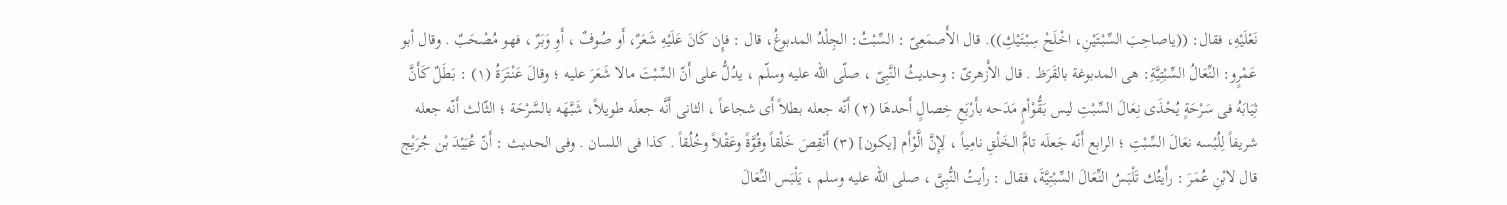نَعْلَيْهِ، فقال: ((ياصاحِبَ السِّبْتَيْنِ، اخْلَحْ سِبْتَيْكِ)). قال الأَصمَعِىّ : السِّبْتُ: الجِلْدُ المدبوغُ، قال : فإِن كَانَ عَلَيْهِ شَعَرٌ، أَو صُوفٌ ، أَوِ وَبَرٌ ، فهو مُصْحَبٌ . وقال أبو عَمْرٍو: النِّعَالُ السِّبْتِيَّةِ: هى المدبوغة بالقَرَظ . قال الأَزهرىّ : وحديثُ النَّبِىّ ، صلّى الله عليه وسلّم ، يدُلُّ على أَنّ السِّبْتَ مالا شَعَرَ عليه ؛ وقالَ عَنْتَرَةُ (١) : بَطَلٌ كَأَنَّ ثِيَابَهُ فى سَرْحَةٍ يُحْذَى نِعَالَ السِّبْتِ ليس بَقُّوْاْمٍ مَدَحه بأَرْبَعِ خِصالٍ أَحدهَا (٢) أَنّه جعله بطلاً أَى شجاعاً ، الثانى أَنَّه جعلَه طويلاً، شَبَّهَه بالسَّرْحَة ؛ الثّالث أَنّه جعله شريفاً لِلُبْسه نعَالَ السِّبْتِ ؛ الرابع أَنّه جَعلَه تامًّ الخَلْقِ نامِياً ، لِإِنَّ الَّوْأَم [يكون] (٣) أَنْقِصَ خَلْقاً وقُوَّةً وعَقْلاً وخُلُقاً . كذا فى اللسان . وفى الحديث : أَنّ عُبَيْدَ بْن جُرَيْج قال لابْنِ عُمَرَ : رأَيتُك تَلْبَسُ النِّعَالَ السِّبْتِيَّةَ، فقال : رأيتُ النُّبِىَّ ، صلى الله عليه وسلم ، يَلْبَس النِّعَالَ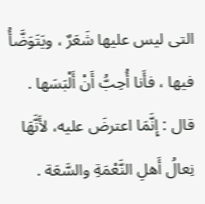التى ليس عليها شَعَرٌ ، ويَتَوَضَّأُ فيها ، فأَنا أُحِبُّ أَنْ أَلْبَسَها . قال : إِنَّمَا اعترضَ عليه، لأَنَّهَا نِعالُ أَهلِ النَّعْمَةِ والسَّعَة .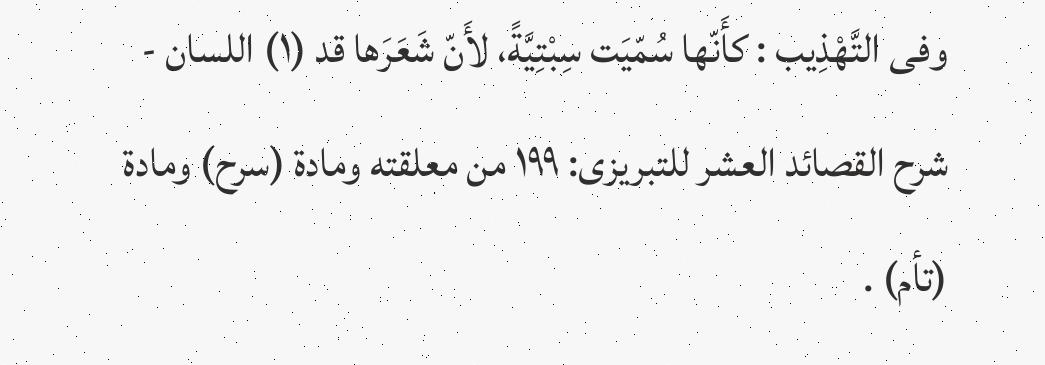وفى التَّهْذِيب : كأَنّها سُمّيَت سِبْتِيَّةً، لأَنّ شَعَرَها قد (١) اللسان - شرح القصائد العشر للتبريزى: ١٩٩ من معلقته ومادة (سرح) ومادة (تأم) .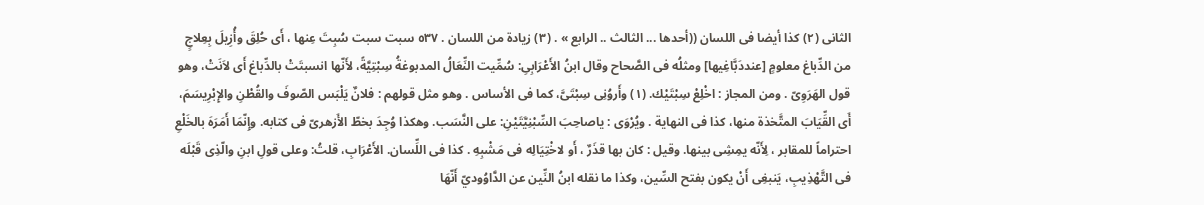الثانى (٢) كذا أيضا فى اللسان ((أحدها ... الثالث .. الرابع » . (٣) زيادة من اللسان . ٥٣٧ سبت سبت سُبِتَ عِنها ، أَى حُلِقَ وأُزِيلَ بِعِلاجٍ من الدِّباغ معلومٍ [عنددَبَّاغِيها] ومثلُه فى الصَّحاح وقال ابنُ الأَعْرَابِىِ: سُمِّيت النِّعَالُ المدبوغةُ سِبْتِيَّةً، لأَنّها انسبتَتْ بالدِّباغ أَى لاَنَتْ، وهو قول الهَرَوِىّ . ومن المجاز : اخْلِعْ سِبْتَيْك. (١) وأَروُنِى سِبْتَىَّ، كما فى الأساس . وهو مثل قولهم : فلانٌ يَلْبَس الصّوفَ والقُطْنِ والإِبْرِيسَمَ، أَى القِّيَابَ المتَّخذة منها، كذا فى النهاية . ويُرْوَى : ياصاحِبَ السِّبْنِيَّتَيْنِ: على النَّسَب. وهكذا وُجِدَ بخطّ الأَزهرىّ فى كتابه. وإِنّمَا أَمَرَهَ بالخَلْعِ احتراماً للمقابر ، لِأَنّه يمِشِى بينها. وقيل : كان بها قذَرٌ ، أَو لاخْتِيَالِه فى مَشْبِهِ . كذا فى اللِّسان. الأَعْرَابِ، قلتُ: وعلى قولِ ابنِ والّذِى قَبْلَه فى التَّهْذِيبِ، يَنبغِى أَنْ يكون بفتح السِّين، وكذا ما نقله ابنُ النِّين عن الدَّاوُوديّ أَنّهَا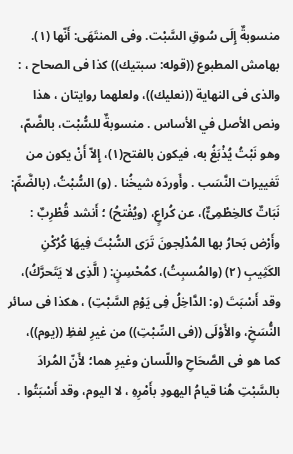منسوبةٌ إِلَى سُوقِ السَّبْت. وفى المنتَهَى: أَنّها (١). بهامش المطبوع ((قوله: سبتيك)) كذا فى الصحاح ، : والذى فى النهاية ((نعليك))، ولعلهما روايتان ، هذا ونص الأصل في الأساس . منسوبةٌ للسُّبْت، بالضَّمّ، وهو نَبْتُ يُذْبَغُ به، فيكون بالفتح(١)، إِلاّ أَنْ يكون من تَغييرات النَّسَب . وأَوردَه شيخُنا . (و) السُّبْتُ، (بالضَّمِّ: نَبَاتٌ كالخِطْمِىٌّ)، عن كُراعٍ، (ويُفْتحُ) ؛ أَنشد قُطْرِبٌ : وأَرْض بَحارُ بها المُدْلِجونَ تَرَى السُّبْتَ فِيهَا كُرُكْنِ الكَثِيبِ (٢) (والمُسبِتُ)، كمُحْسِنٍ: ( الَّذِى لا يَتَحرَّكُ)، وقد أَسْبَتَ (و: الدَّاخِلُ فِى يَوْمِ السَّبْتِ) ، هكذا فى سائر النُّسَخِ، والأَوْلَى ((فى السِّبْتِ)) من غيرِ لفظِ ((يوم))، كما هو فى الصَّحَاحِ واللّسان وغيرِ هما؛ لأَنّ المُرادَ بالسَّبْتِ هُنا قيامُ اليهودِ بأَمْرِهِ ، لا اليوم، وقد أَسْبَتُوا .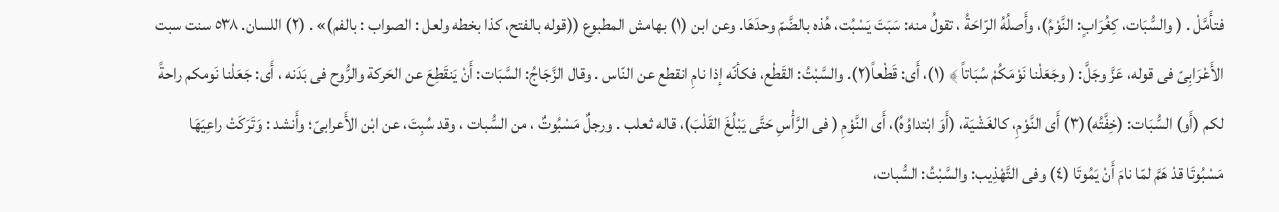فتأَمَّلْ . ( والسُّبَات، كِغُرَابٍ: النَّوْمُ)، وأَصلُهُ الرّاحَةُ ، تقولُ منه: سَبَتَ يَسْبُت، هُذه بالضَّمّ وحدَهَا. وعن ابن (١) بهامش المطبوع ((قوله بالفتح، كذا بخطه ولعل : الصواب : بالفم)» . (٢) اللسان. ٥٣٨ سنت سبت الأَعْرَابِىّ فى قوله، عَزَّ وجَلَّ: ( وجَعَلْنا نَوْمَكُمْ سُبَاتاً ﴾ (١)، أَى: قَطْعاً(٢). والسَّبْتُ: القَطْع، فكأنّه إذا نامِ انقطع عن النّاس . وقال الزَّجَاجُ: السَّبَات: أَنْ يَنقَطِعَ عن الحَركة والرُّوح فى بَدَنه ، أَى: جَعَلْنا نَومكم راحةً لكم (أَو) السُّبَات: (خِفَّتُه)(٣) أَى النَّوْمِ، كالغَشْيَة، (أَوَ ابْتداوُهُ)، أَى النَّوْمِ ( فى الرَّأْسِ حَتَّى يَبْلُغَ القَلْبَ)، قاله ثعلب . ورجلٌ مَسْبُوتٌ ، من السُّبات ، وقد سُبِتَ، عن ابْن الأَعرابىّ؛ وأَنشد : وَتَرَكَتْ راعِيَهَا مَسْبُوتَا قدْ هَمَّ لمّا نامَ أَنْ يَمُوتَا (٤) وفى التَّهْذِيب: والسَّبْتُ: السُّبات،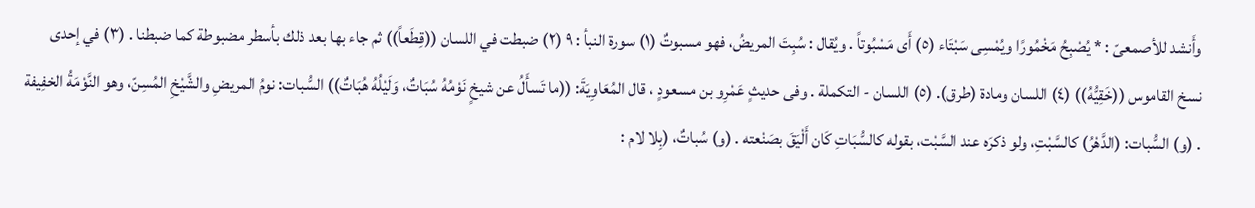وأَنشد للأصمعىّ : * يُصْبِحُ مَخْمُورًا ويُمْسِى سَبْتَاء (٥) أَى مَسْبُوتاً . ويُقال : سُبِتَ المريضُ، فهو مسبوتٌ (١) سورة النبأ : ٩ (٢) ضبطت في اللسان ((قِطَعاً)) ثم جاء بها بعد ذلك بأسطر مضبوطة كما ضبطنا . (٣) في إحدى نسخ القاموس ((خَقِيُّهُ)) (٤) اللسان ومادة (طرق). (٥) اللسان - التكملة . وفی حدیثٍ عَمْرِو بن مسعودٍ ، قال المُعَاوِيَةَ: ((ما تَسأَلُ عن شيخٍ نَوْمُهُ سُبَاتٌ، وَلَيْلُهُ هُبَاتٌ)) السُّبات: نومُ المريضِ والشَّيْخِ المُسِنّ، وهو النَّوْمَةُ الخفِيفة . (و) السُّبات: (الدَّهْرُ) كالسَّبْتِ، ولو ذكرَه عند السَّبْت، بقوله كالسُّبَاتِ كَان أَلْيَقَ بصَنْعته . (و) سُباتٌ، (بِلا لام :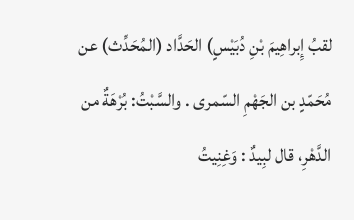لقبُ إِبراهِيمَ بْنِ دُبَيْسٍ) الحَدَّاد (المُحَدِّث) عن مُحَمّدٍ بن الجَهْمِ السّمرى . والسَّبْتُ: بُرْهَةٌ من الدَّهْرِ، قال لبِيدٌ : وَغِنِیتُ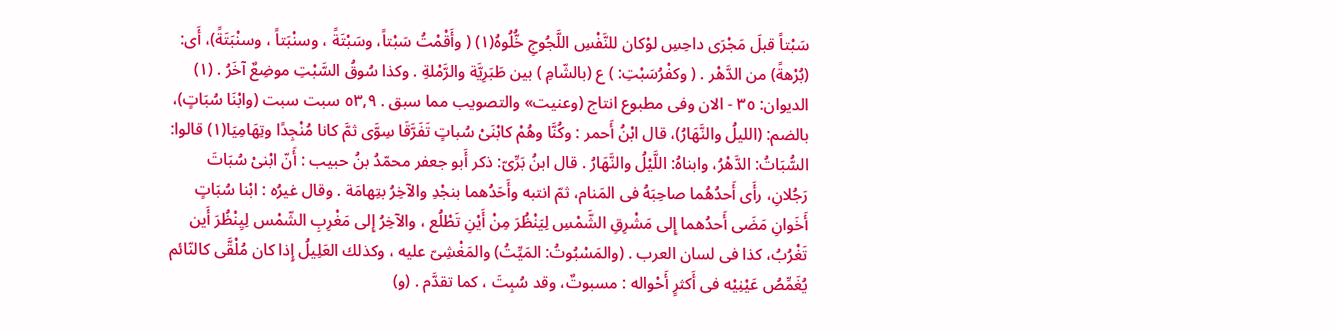سَبْتاً قبلَ مَجْرَی داحِسِ لوْكان للنَّفْسِ اللَّجُوجِ خُّلُوهُ(١) ( وأَقْمْتُ سَبْتاً، وسَبْتَةً ، وسنْبَتاً ، وسنْبَتَةً)، أَى: (بُرْهةً) من الدَّهْر . ( وكفْرُسَبْتِ: ) ع (بالشّامِ ) بين طَبَرِيَّة والرَّمْلةِ . وكذا سُوقُ السَّبْتِ موضِعٌ آخَرُ . (١) الديوان: ٣٥ - الان وفى مطبوع انتاج (وعنيت» والتصويب مما سبق . ٥٣,٩ سبت سبت (وابْنَا سُبَاتٍ)، بالضم: (الليلُ والنَّهَارُ)، قال ابْنُ أَحمر : وكُنَّا وهُمْ كابْنَىْ سُباتٍ تَفَرَّقَا سِوَّى ثمَّ كانا مُنْجِدًا وتِهَامِيَا(١) قالوا: السُّبَاتُ: الدَّهْرُ، وابناهُ: اللَّيْلُ والنَّهَارُ . قال ابنُ بَرِّىّ: ذكر أَبو جعفر محمّدُ بنُ حبيب : أَنّ ابْنىْ سُبَاتَ رَجُلانِ، رأَى أَحدُهُما صاحِبَهُ فى المَنام، ثمّ انتبه وأَحَدُهما بنجْدِ والآخِرُ بتِهامَة . وقال غيرُه : ابْنا سُبَاتٍ أَخَوانِ مَضَى أَحدُهما إِلى مَشْرِقِ الشَّمْسِ لِيَنْظُرَ مِنْ أَيْنِ تَطْلُع ، والآخِرُ إِلى مَغْرِبِ الشّمْس لِيِنْظُرَ أَين تَغْرُبُ، كذا فى لسان العرب . (والمَسْبُوتُ: المَيِّتُ) والمَغْشِىّ عليه ، وكذلك العَلِيلُ إِذا كان مُلْقَّى كالنّائم يُغَمِّصُ عَيْنِيْه فى أَكثرٍ أَحْواله : مسبوتٌ، وقد سُبِتَ ، كما تقدَّم . (و)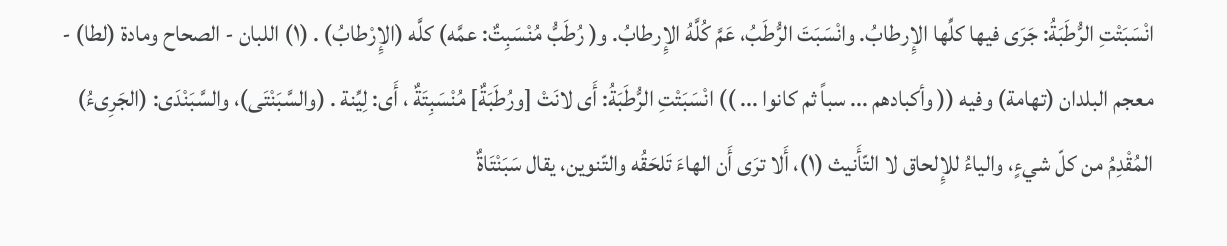انْسَبَتْتِ الرُّطَبَةُ: جَرَى فيها كلِّها الإِرطابُ. وانْسَبَتَ الرُّطَبُ، عَمَّ كُلَّهُ الإِرطابُ. و( رُطَبُّ مُنْسَبِتٌ: عمَّه) كلَّه (الإِرْطابُ) . (١) اللبان - الصحاح ومادة (لطا) - معجم البلدان (تهامة) وفيه (( وأكبادهم ... سباً ثم كانوا ... )) انْسَبَتْتِ الرُّطَبَةُ: أَى لانَتْ [ورُطَبَةٌ] مُنْسَبِتَةٌ ، أَى: لِيِّنة . (والسَّبَنْتَى)، والسَّبَنْدَى: (الجَرِىءُ) المُقْدِمُ من كلّ شيءٍ، والياءُ للإِلحاق لا التّأَنيث (١)، أَلا ترَى أَن الهاءَ تَلحَقُه والتّنوين، يقال سَبَنْتَاةٌ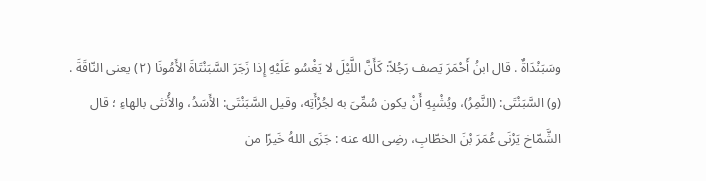وسَبَنْدَاةٌ . قال ابنُ أَحْمَرَ يَصف رَجُلاً: كَأَنَّ اللَّيْلَ لا يَغْسُو عَلَيْهِ إِذا زَجَرَ السَّبَنْتَاةَ الأَمُونَا (٢) يعنى النّاقَةَ . (و) السَّبَنْتَى: (النَّمِرُ)، ويُشْبِهِ أَنْ يكون سُمِّىَ به لجُرْأَتِه، وقيل السَّبَنْتَى: الأَسَدُ، والأُنثى بالهاءِ ؛ قال الشَّمّاخ يَرْنَى عُمَرَ بْنَ الخطّابِ، رضِى الله عنه : جَزَى اللهُ خَيرًا من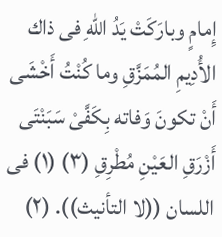إِمامٍ وبارَكَتْ يَدُ اللهِ فى ذاك الأُدِيمِ المُمَزَّقِ وما كُنْتُ أَخْشَى أَنْ تكونَ وَفاته بِكَفَّىْ سَبَنْتَى أَزْرَقِ العَيْنِ مُطْرِقِ (٣) (١) فى اللسان ((لا التأنيث)). (٢)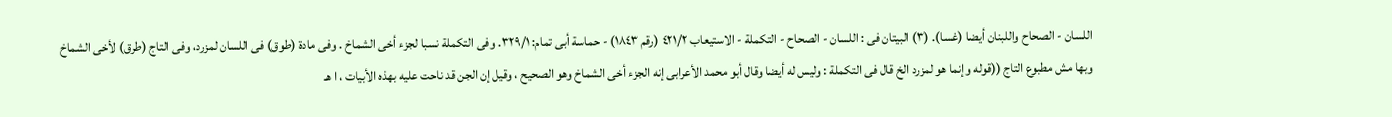اللسان - الصحاح واللبنان أيضا (غسا). (٣) البيتان فى : اللسان - الصحاح - التكملة - الاستيعاب ٤٢١/٢ (رقم ١٨٤٣) - حماسة أبى تمام: ٣٢٩/١. وفى التكملة نسبا لجزء أخى الشماخ . وفى مادة (طوق) فى اللسان لمزرد، وفى التاج (طرق) لأخى الشماخ وبها مش مطبوع التاج ((قوله وإنما هو لمزرد الخ قال فى التكملة : وليس له أيضا وقال أبو محمد الأعرابى إنه الجزء أخى الشماخ وهو الصحيح ، وقيل إن الجن قد ناحت عليه بهذه الأبيات ، ا هـ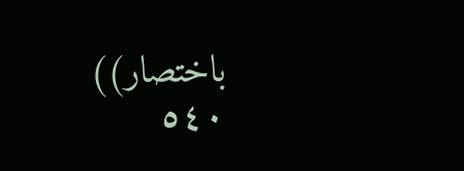باختصار)) ٥٤٠